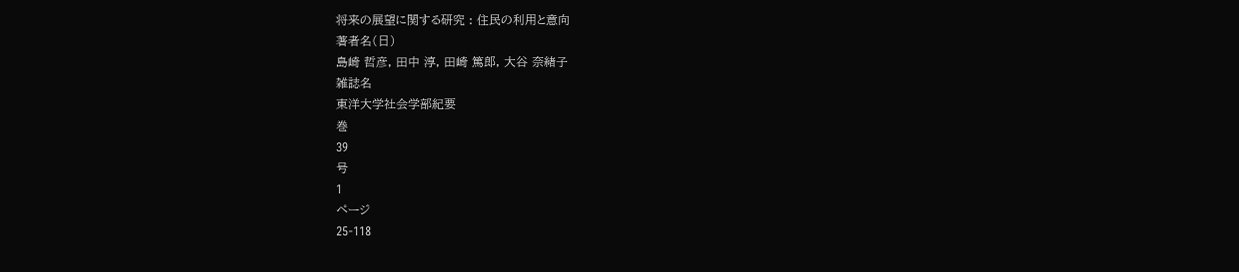将来の展望に関する研究 : 住民の利用と意向
著者名(日)
島崎 哲彦, 田中 淳, 田崎 篤郎, 大谷 奈緒子
雑誌名
東洋大学社会学部紀要
巻
39
号
1
ページ
25-118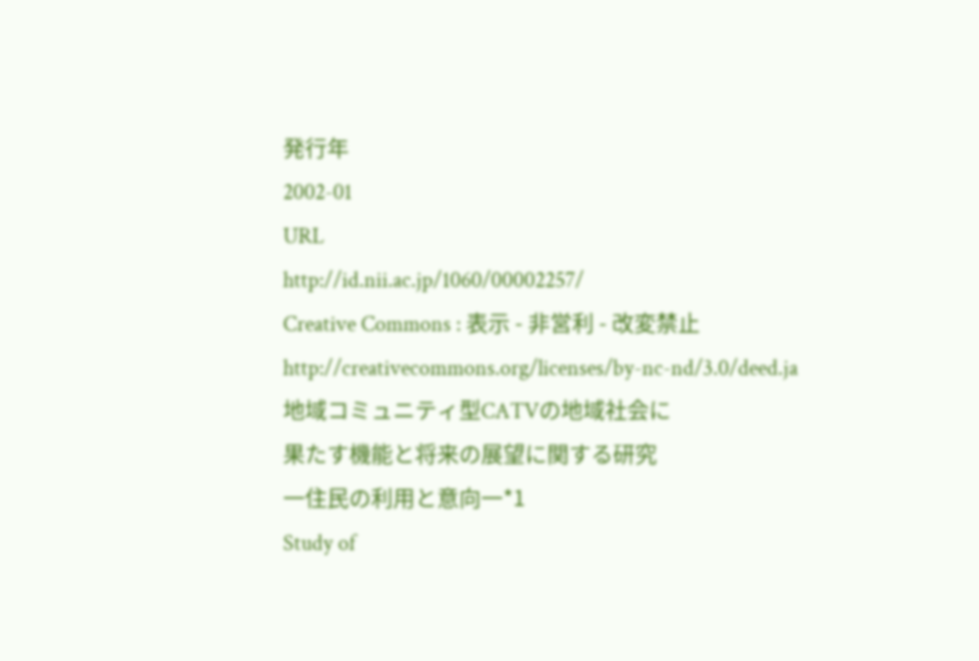発行年
2002-01
URL
http://id.nii.ac.jp/1060/00002257/
Creative Commons : 表示 - 非営利 - 改変禁止
http://creativecommons.org/licenses/by-nc-nd/3.0/deed.ja
地域コミュニティ型CATVの地域社会に
果たす機能と将来の展望に関する研究
一住民の利用と意向一*1
Study of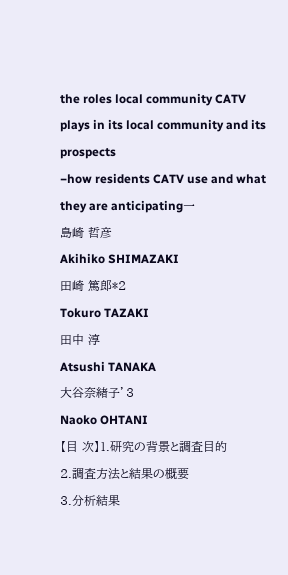the roles local community CATV
plays in its local community and its prospects
−how residents CATV use and what they are anticipating一
島崎 哲彦
Akihiko SHIMAZAKI
田崎 篤郎*2
Tokuro TAZAKI
田中 淳
Atsushi TANAKA
大谷奈緒子’3
Naoko OHTANI
【目 次】1.研究の背景と調査目的
2.調査方法と結果の概要
3.分析結果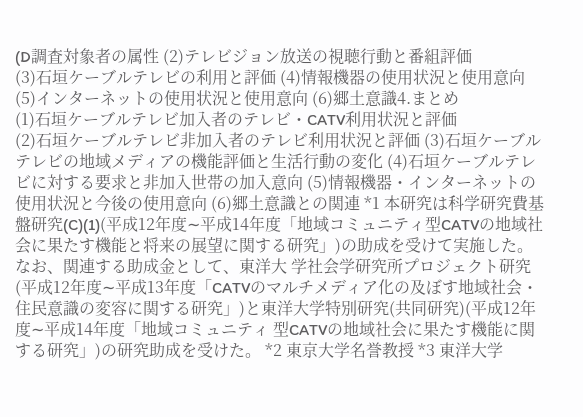(D調査対象者の属性 (2)テレビジョン放送の視聴行動と番組評価
(3)石垣ケーブルテレビの利用と評価 (4)情報機器の使用状況と使用意向 (5)インターネットの使用状況と使用意向 (6)郷土意識4.まとめ
(1)石垣ケーブルテレビ加入者のテレビ・CATV利用状況と評価
(2)石垣ケーブルテレビ非加入者のテレビ利用状況と評価 (3)石垣ケーブルテレビの地域メディアの機能評価と生活行動の変化 (4)石垣ケーブルテレビに対する要求と非加入世帯の加入意向 (5)情報機器・インターネットの使用状況と今後の使用意向 (6)郷土意識との関連 *1 本研究は科学研究費基盤研究(C)(1)(平成12年度∼平成14年度「地域コミュニティ型CATVの地域社 会に果たす機能と将来の展望に関する研究」)の助成を受けて実施した。なお、関連する助成金として、東洋大 学社会学研究所プロジェクト研究(平成12年度∼平成13年度「CATVのマルチメディア化の及ぼす地域社会・ 住民意識の変容に関する研究」)と東洋大学特別研究(共同研究)(平成12年度∼平成14年度「地域コミュニティ 型CATVの地域社会に果たす機能に関する研究」)の研究助成を受けた。 *2 東京大学名誉教授 *3 東洋大学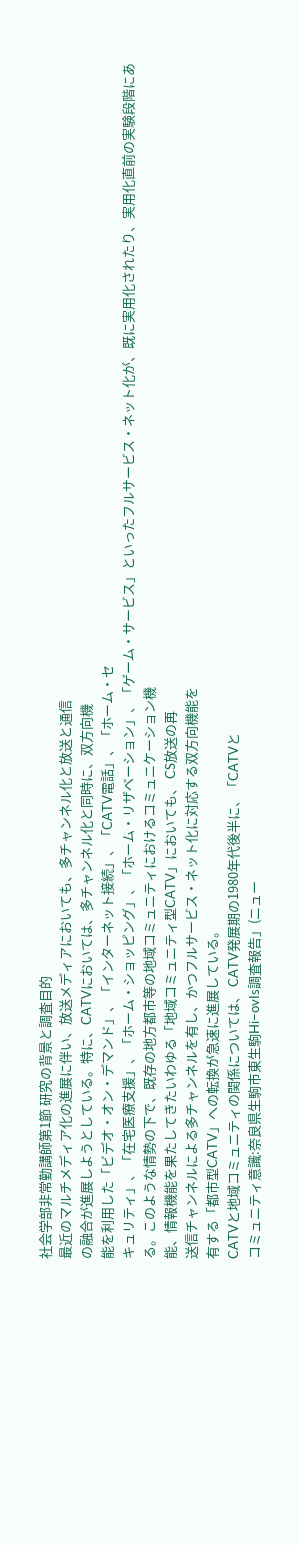社会学部非常勤講師第1節 研究の背景と調査目的
最近のマルチメディア化の進展に伴い、放送メディアにおいても、多チャンネル化と放送と通信
の融合が進展しようとしている。特に、CATVにおいては、多チャンネル化と同時に、双方向機
能を利用した「ビデオ・オン・デマンド」、「インターネット接続」、「CATV電話」、「ホーム・セ
キュリティ」、「在宅医療支援」、「ホーム・ショッピング」、「ホーム・リザベーション」、「ゲーム・サービス」といったフルサービス・ネット化が、既に実用化されたり、実用化直前の実験段階にあ
る。このような情勢の下で、既存の地方都市等の地域コミュニティにおけるコミュニケーション機
能、情報機能を果たしてきたいわゆる「地域コミュニティ型CATV」においても、 CS放送の再
送信チャンネルによる多チャンネルを有し、かつフルサービス・ネット化に対応する双方向機能を
有する「都市型CATV」への転換が急速に進展している。
CATVと地域コミュニティの関係については、 CATV発展期の1980年代後半に、「CATVと
コミュニティ意識:奈良県生駒市東生駒Hi−ovIs調査報告」(ニュー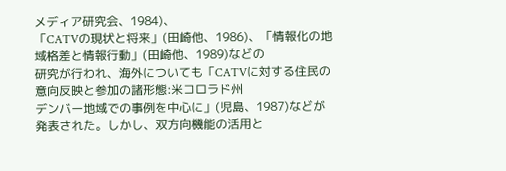メディア研究会、1984)、
「CATVの現状と将来」(田崎他、1986)、「情報化の地域格差と情報行動」(田崎他、1989)などの
研究が行われ、海外についても「CATVに対する住民の意向反映と参加の諸形態:米コロラド州
デンバー地域での事例を中心に」(児島、1987)などが発表された。しかし、双方向機能の活用と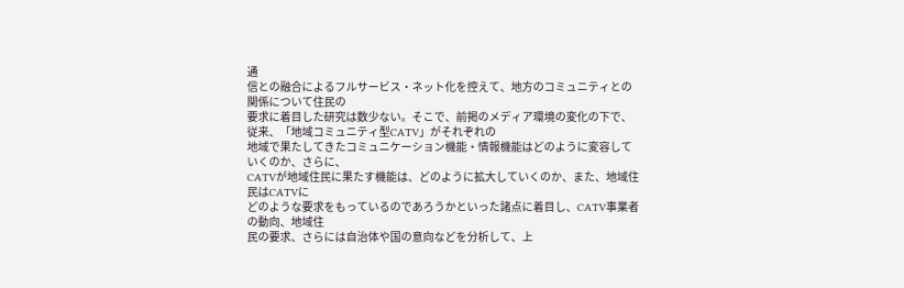通
信との融合によるフルサービス・ネット化を控えて、地方のコミュニティとの関係について住民の
要求に着目した研究は数少ない。そこで、前掲のメディア環境の変化の下で、従来、「地域コミュニティ型CATV」がそれぞれの
地域で果たしてきたコミュニケーション機能・情報機能はどのように変容していくのか、さらに、
CATVが地域住民に果たす機能は、どのように拡大していくのか、また、地域住民はCATVに
どのような要求をもっているのであろうかといった諸点に着目し、CATV事業者の動向、地域住
民の要求、さらには自治体や国の意向などを分析して、上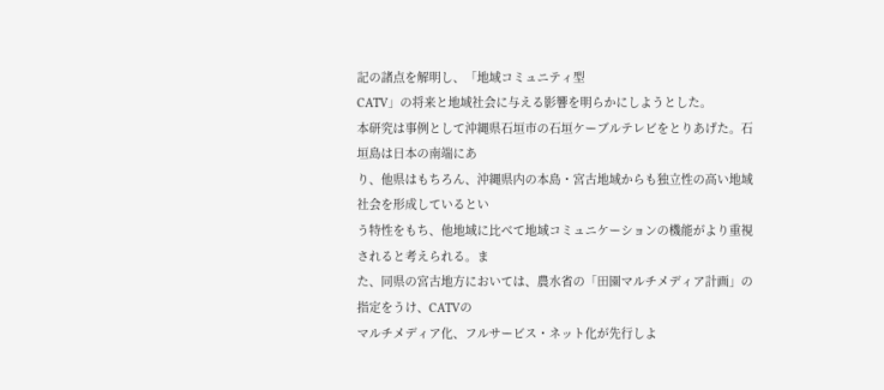記の諸点を解明し、「地域コミュニティ型
CATV」の将来と地域社会に与える影響を明らかにしようとした。
本研究は事例として沖縄県石垣市の石垣ケーブルテレビをとりあげた。石垣島は日本の南端にあ
り、他県はもちろん、沖縄県内の本島・宮古地域からも独立性の高い地域社会を形成しているとい
う特性をもち、他地域に比べて地域コミュニケーションの機能がより重視されると考えられる。ま
た、同県の宮古地方においては、農水省の「田園マルチメディア計画」の指定をうけ、CATVの
マルチメディア化、フルサービス・ネット化が先行しよ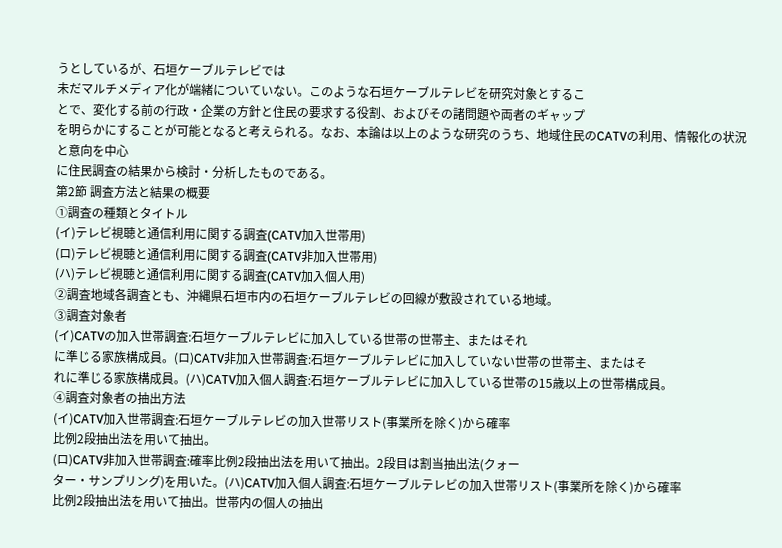うとしているが、石垣ケーブルテレビでは
未だマルチメディア化が端緒についていない。このような石垣ケーブルテレビを研究対象とするこ
とで、変化する前の行政・企業の方針と住民の要求する役割、およびその諸問題や両者のギャップ
を明らかにすることが可能となると考えられる。なお、本論は以上のような研究のうち、地域住民のCATVの利用、情報化の状況と意向を中心
に住民調査の結果から検討・分析したものである。
第2節 調査方法と結果の概要
①調査の種類とタイトル
(イ)テレビ視聴と通信利用に関する調査(CATV加入世帯用)
(ロ)テレビ視聴と通信利用に関する調査(CATV非加入世帯用)
(ハ)テレビ視聴と通信利用に関する調査(CATV加入個人用)
②調査地域各調査とも、沖縄県石垣市内の石垣ケーブルテレビの回線が敷設されている地域。
③調査対象者
(イ)CATVの加入世帯調査:石垣ケーブルテレビに加入している世帯の世帯主、またはそれ
に準じる家族構成員。(ロ)CATV非加入世帯調査:石垣ケーブルテレビに加入していない世帯の世帯主、またはそ
れに準じる家族構成員。(ハ)CATV加入個人調査:石垣ケーブルテレビに加入している世帯の15歳以上の世帯構成員。
④調査対象者の抽出方法
(イ)CATV加入世帯調査:石垣ケーブルテレビの加入世帯リスト(事業所を除く)から確率
比例2段抽出法を用いて抽出。
(ロ)CATV非加入世帯調査:確率比例2段抽出法を用いて抽出。2段目は割当抽出法(クォー
ター・サンプリング)を用いた。(ハ)CATV加入個人調査:石垣ケーブルテレビの加入世帯リスト(事業所を除く)から確率
比例2段抽出法を用いて抽出。世帯内の個人の抽出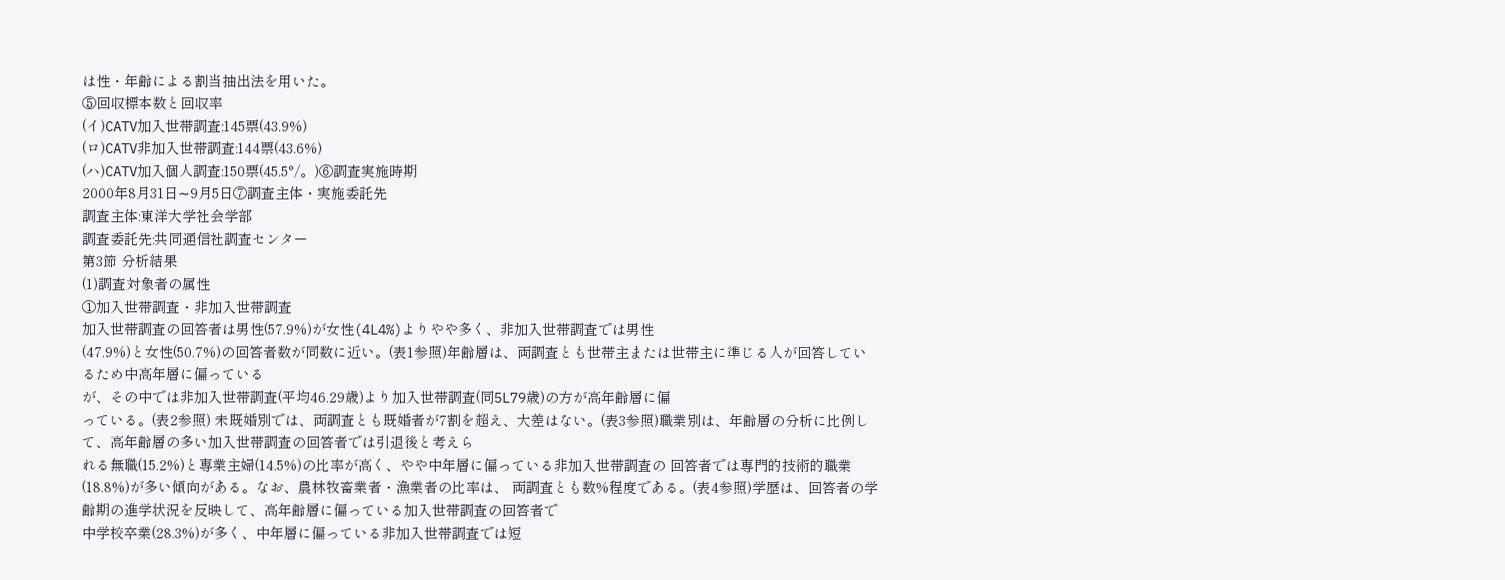は性・年齢による割当抽出法を用いた。
⑤回収標本数と回収率
(イ)CATV加入世帯調査:145票(43.9%)
(ロ)CATV非加入世帯調査:144票(43.6%)
(ハ)CATV加入個人調査:150票(45.5°/。)⑥調査実施時期
2000年8月31日∼9月5日⑦調査主体・実施委託先
調査主体:東洋大学社会学部
調査委託先:共同通信社調査センター
第3節 分析結果
(1)調査対象者の属性
①加入世帯調査・非加入世帯調査
加入世帯調査の回答者は男性(57.9%)が女性(4L4%)よりやや多く、非加入世帯調査では男性
(47.9%)と女性(50.7%)の回答者数が同数に近い。(表1参照)年齢層は、両調査とも世帯主または世帯主に準じる人が回答しているため中高年層に偏っている
が、その中では非加入世帯調査(平均46.29歳)より加入世帯調査(同5L79歳)の方が高年齢層に偏
っている。(表2参照) 未既婚別では、両調査とも既婚者が7割を超え、大差はない。(表3参照)職業別は、年齢層の分析に比例して、高年齢層の多い加入世帯調査の回答者では引退後と考えら
れる無職(15.2%)と専業主婦(14.5%)の比率が高く、やや中年層に偏っている非加入世帯調査の 回答者では専門的技術的職業(18.8%)が多い傾向がある。なお、農林牧畜業者・漁業者の比率は、 両調査とも数%程度である。(表4参照)学歴は、回答者の学齢期の進学状況を反映して、高年齢層に偏っている加入世帯調査の回答者で
中学校卒業(28.3%)が多く、中年層に偏っている非加入世帯調査では短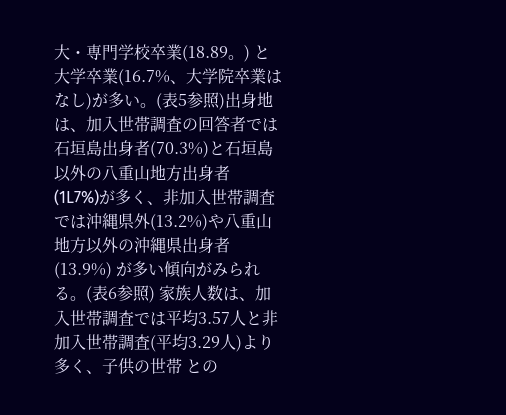大・専門学校卒業(18.89。) と大学卒業(16.7%、大学院卒業はなし)が多い。(表5参照)出身地は、加入世帯調査の回答者では石垣島出身者(70.3%)と石垣島以外の八重山地方出身者
(1L7%)が多く、非加入世帯調査では沖縄県外(13.2%)や八重山地方以外の沖縄県出身者(13.9%) が多い傾向がみられる。(表6参照) 家族人数は、加入世帯調査では平均3.57人と非加入世帯調査(平均3.29人)より多く、子供の世帯 との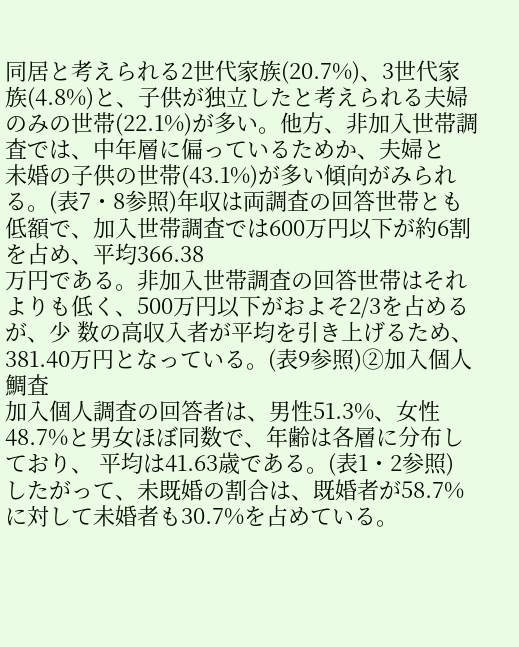同居と考えられる2世代家族(20.7%)、3世代家族(4.8%)と、子供が独立したと考えられる夫婦のみの世帯(22.1%)が多い。他方、非加入世帯調査では、中年層に偏っているためか、夫婦と
未婚の子供の世帯(43.1%)が多い傾向がみられる。(表7・8参照)年収は両調査の回答世帯とも低額で、加入世帯調査では600万円以下が約6割を占め、平均366.38
万円である。非加入世帯調査の回答世帯はそれよりも低く、500万円以下がおよそ2/3を占めるが、少 数の高収入者が平均を引き上げるため、381.40万円となっている。(表9参照)②加入個人鯛査
加入個人調査の回答者は、男性51.3%、女性48.7%と男女ほぼ同数で、年齢は各層に分布しており、 平均は41.63歳である。(表1・2参照) したがって、未既婚の割合は、既婚者が58.7%に対して未婚者も30.7%を占めている。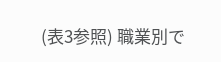(表3参照) 職業別で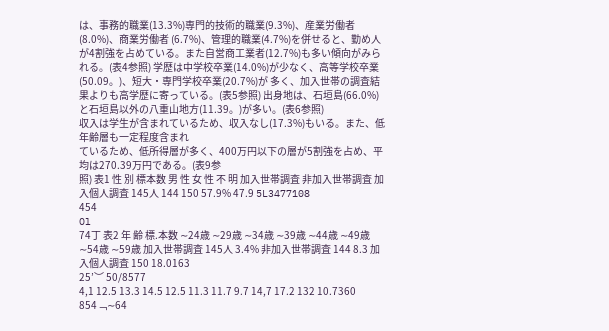は、事務的職業(13.3%)専門的技術的職業(9.3%)、産業労働者(8.0%)、商業労働者 (6.7%)、管理的職業(4.7%)を併せると、勤め人が4割強を占めている。また自営商工業者(12.7%)も多い傾向がみられる。(表4参照) 学歴は中学校卒業(14.0%)が少なく、高等学校卒業(50.09。)、短大・専門学校卒業(20.7%)が 多く、加入世帯の調査結果よりも高学歴に寄っている。(表5参照) 出身地は、石垣島(66.0%)と石垣島以外の八重山地方(11.39。)が多い。(表6参照)
収入は学生が含まれているため、収入なし(17.3%)もいる。また、低年齢層も一定程度含まれ
ているため、低所得層が多く、400万円以下の層が5割強を占め、平均は270.39万円である。(表9参
照) 表1 性 別 標本数 男 性 女 性 不 明 加入世帯調査 非加入世帯調査 加入個人調査 145人 144 150 57.9% 47.9 5L3477108
454
Ol
74丁 表2 年 齢 標.本数 ∼24歳 ∼29歳 ∼34歳 ∼39歳 ∼44歳 ∼49歳 ∼54歳 ∼59歳 加入世帯調査 145人 3.4% 非加入世帯調査 144 8.3 加入個人調査 150 18.0163
25’︶ 50/8577
4,1 12.5 13.3 14.5 12.5 11.3 11.7 9.7 14,7 17.2 132 10.7360
854﹁∼64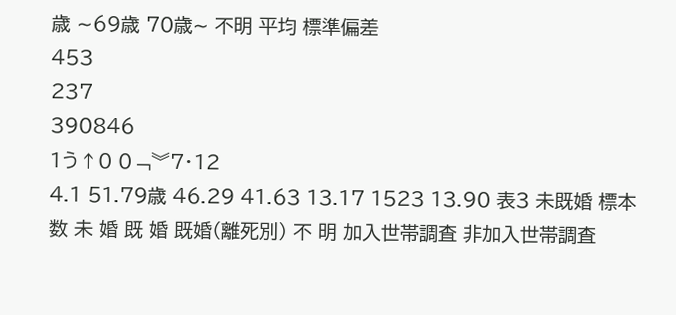歳 ∼69歳 70歳∼ 不明 平均 標準偏差
453
237
390846
1う↑0 0﹁︾7・12
4.1 51.79歳 46.29 41.63 13.17 1523 13.90 表3 未既婚 標本数 未 婚 既 婚 既婚(離死別) 不 明 加入世帯調査 非加入世帯調査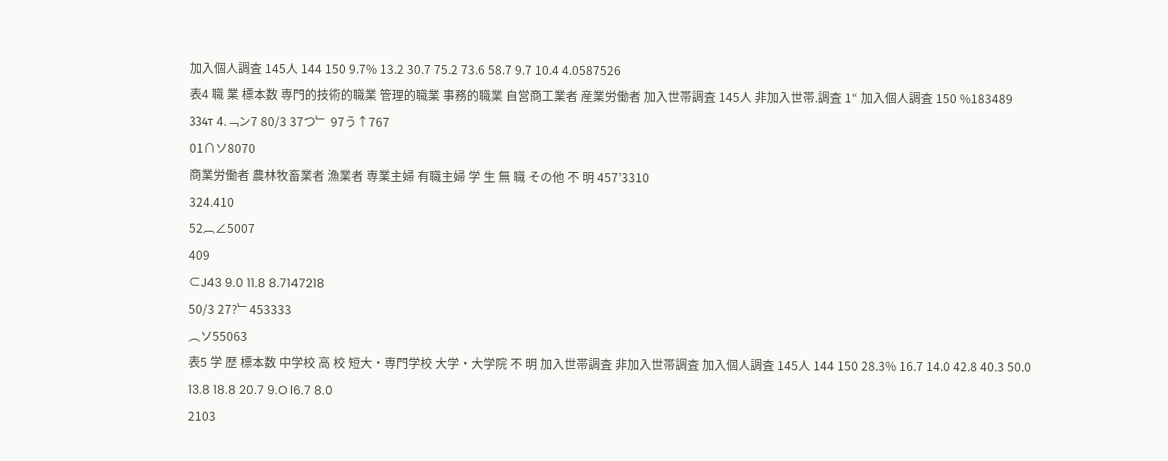加入個人調査 145人 144 150 9.7% 13.2 30.7 75.2 73.6 58.7 9.7 10.4 4.0587526
表4 職 業 標本数 専門的技術的職業 管理的職業 事務的職業 自営商工業者 産業労働者 加入世帯調査 145人 非加入世帯.調査 1“ 加入個人調査 150 %183489
334τ 4.﹁ン7 80/3 37つ﹂ 97う↑767
01∩ソ8070
商業労働者 農林牧畜業者 漁業者 専業主婦 有職主婦 学 生 無 職 その他 不 明 457’3310
324.410
52︹∠5007
409
⊂J43 9.0 11.8 8.7147218
50/3 27?﹂453333
︵ソ55063
表5 学 歴 標本数 中学校 高 校 短大・専門学校 大学・大学院 不 明 加入世帯調査 非加入世帯調査 加入個人調査 145人 144 150 28.3% 16.7 14.0 42.8 40.3 50.0 13.8 18.8 20.7 9.O l6.7 8.0
2103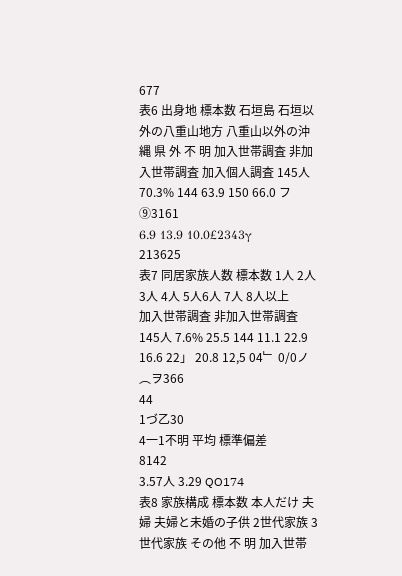677
表6 出身地 標本数 石垣島 石垣以外の八重山地方 八重山以外の沖縄 県 外 不 明 加入世帯調査 非加入世帯調査 加入個人調査 145人 70.3% 144 63.9 150 66.0 フ⑨3161
6.9 13.9 10.0£2343γ
213625
表7 同居家族人数 標本数 1人 2人 3人 4人 5人6人 7人 8人以上
加入世帯調査 非加入世帯調査 145人 7.6% 25.5 144 11.1 22.9 16.6 22」 20.8 12,5 04﹂ 0/0ノ ︵ヲ366
44
1づ乙30
4一1不明 平均 標準偏差
8142
3.57人 3.29 QO174
表8 家族構成 標本数 本人だけ 夫 婦 夫婦と未婚の子供 2世代家族 3世代家族 その他 不 明 加入世帯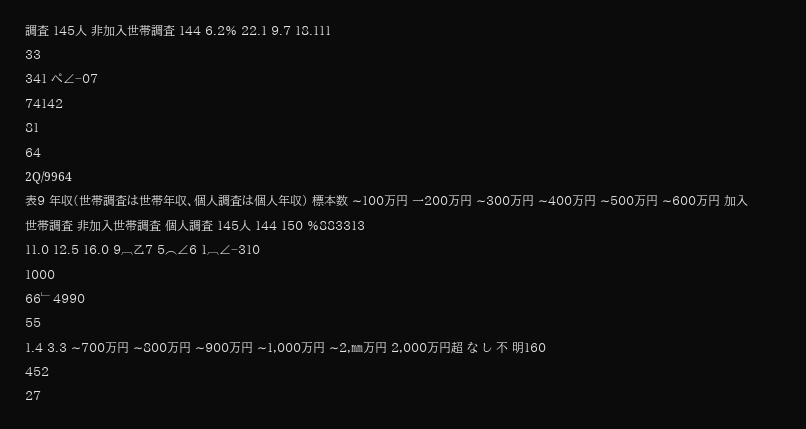調査 145人 非加入世帯調査 144 6.2% 22.1 9.7 18.111
33
341 ぺ∠−07
74142
81
64
2Q/9964
表9 年収(世帯調査は世帯年収、個人調査は個人年収) 標本数 ∼100万円 一200万円 ∼300万円 ∼400万円 ∼500万円 ∼600万円 加入世帯調査 非加入世帯調査 個人調査 145人 144 150 %883313
11.0 12.5 16.0 9︹乙7 5︵∠6 1︹∠−310
1000
66﹂4990
55
1.4 3.3 ∼700万円 ∼800万円 ∼900万円 ∼1,000万円 ∼2,㎜万円 2,000万円超 な し 不 明160
452
27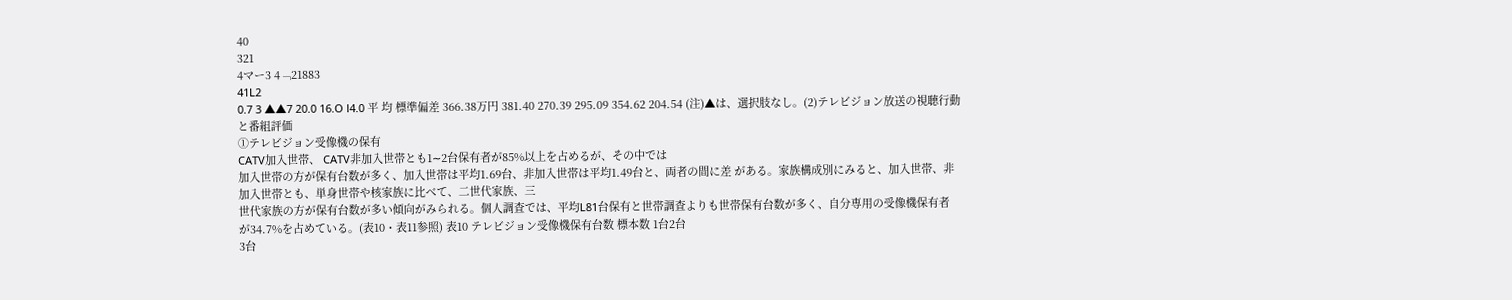40
321
4マー3 4﹁21883
41L2
0.7 3 ▲▲7 20.0 16.O l4.0 平 均 標準偏差 366.38万円 381.40 270.39 295.09 354.62 204.54 (注)▲は、選択肢なし。(2)テレビジョン放送の視聴行動と番組評価
①テレビジョン受像機の保有
CATV加入世帯、 CATV非加入世帯とも1∼2台保有者が85%以上を占めるが、その中では
加入世帯の方が保有台数が多く、加入世帯は平均1.69台、非加入世帯は平均1.49台と、両者の間に差 がある。家族構成別にみると、加入世帯、非加入世帯とも、単身世帯や核家族に比べて、二世代家族、三
世代家族の方が保有台数が多い傾向がみられる。個人調査では、平均L81台保有と世帯調査よりも世帯保有台数が多く、自分専用の受像機保有者
が34.7%を占めている。(表10・表11参照) 表10 テレビジョン受像機保有台数 標本数 1台2台
3台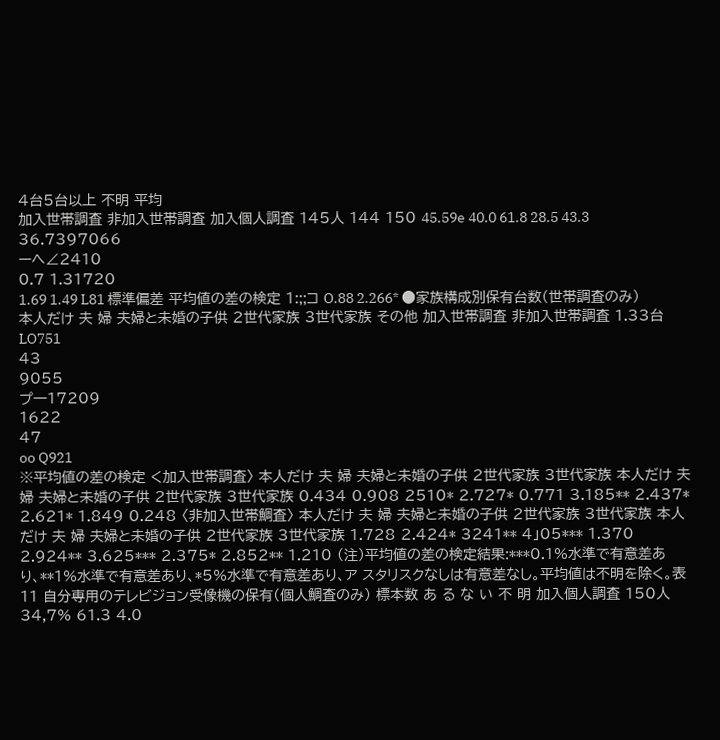4台5台以上 不明 平均
加入世帯調査 非加入世帯調査 加入個人調査 145人 144 150 45.59e 40.0 61.8 28.5 43.3 36.7397066
ーへ∠2410
0.7 1.31720
1.69 1.49 L81 標準偏差 平均値の差の検定 1:;;コ O.88 2.266* ●家族構成別保有台数(世帯調査のみ) 本人だけ 夫 婦 夫婦と未婚の子供 2世代家族 3世代家族 その他 加入世帯調査 非加入世帯調査 1.33台 LO751
43
9055
プ一17209
1622
47
oo Q921
※平均値の差の検定 く加入世帯調査〉 本人だけ 夫 婦 夫婦と未婚の子供 2世代家族 3世代家族 本人だけ 夫 婦 夫婦と未婚の子供 2世代家族 3世代家族 0.434 0.908 2510* 2.727* 0.771 3.185** 2.437* 2.621* 1.849 0.248 〈非加入世帯鯛査〉 本人だけ 夫 婦 夫婦と未婚の子供 2世代家族 3世代家族 本人だけ 夫 婦 夫婦と未婚の子供 2世代家族 3世代家族 1.728 2.424* 3241** 4」05*** 1.370 2.924** 3.625*** 2.375* 2.852** 1.210 (注)平均値の差の検定結果:***0.1%水準で有意差あり、**1%水準で有意差あり、*5%水準で有意差あり、ア スタリスクなしは有意差なし。平均値は不明を除く。表11 自分専用のテレビジョン受像機の保有(個人鯛査のみ) 標本数 あ る な い 不 明 加入個人調査 150人 34,7% 61.3 4.0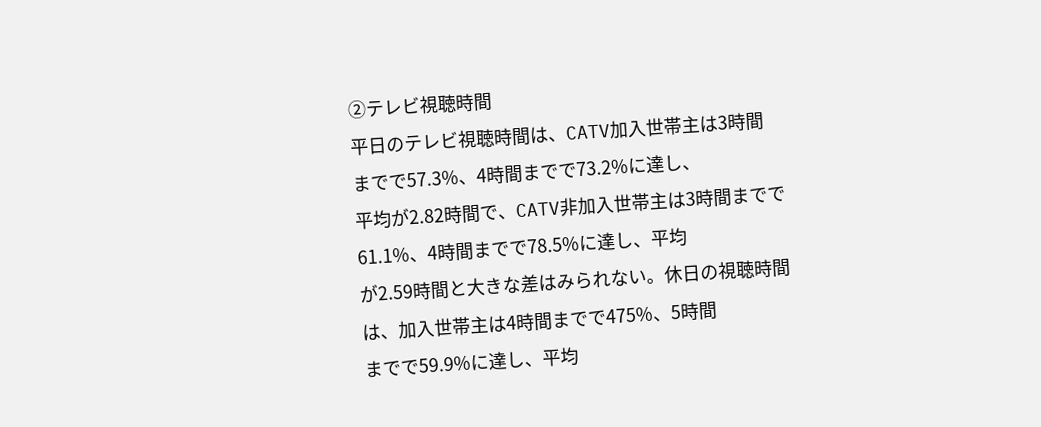②テレビ視聴時間
平日のテレビ視聴時間は、CATV加入世帯主は3時間までで57.3%、4時間までで73.2%に達し、
平均が2.82時間で、CATV非加入世帯主は3時間までで61.1%、4時間までで78.5%に達し、平均
が2.59時間と大きな差はみられない。休日の視聴時間は、加入世帯主は4時間までで475%、5時間
までで59.9%に達し、平均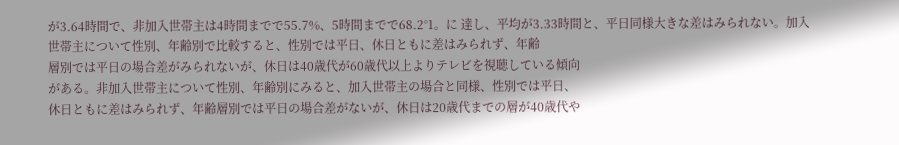が3.64時間で、非加入世帯主は4時間までで55.7%、5時間までで68.2°1。に 達し、平均が3.33時間と、平日同様大きな差はみられない。加入世帯主について性別、年齢別で比較すると、性別では平日、休日ともに差はみられず、年齢
層別では平日の場合差がみられないが、休日は40歳代が60歳代以上よりテレビを視聴している傾向
がある。非加入世帯主について性別、年齢別にみると、加入世帯主の場合と同様、性別では平日、
休日ともに差はみられず、年齢層別では平日の場合差がないが、休日は20歳代までの層が40歳代や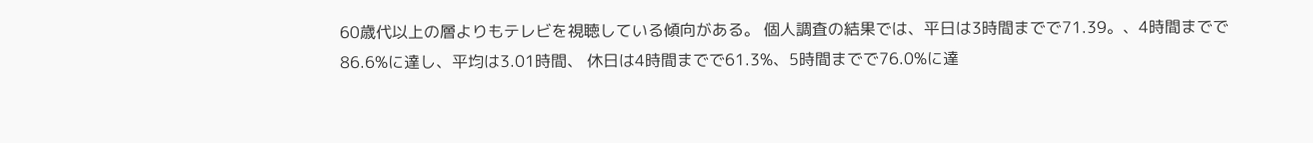60歳代以上の層よりもテレビを視聴している傾向がある。 個人調査の結果では、平日は3時間までで71.39。、4時間までで86.6%に達し、平均は3.01時間、 休日は4時間までで61.3%、5時間までで76.0%に達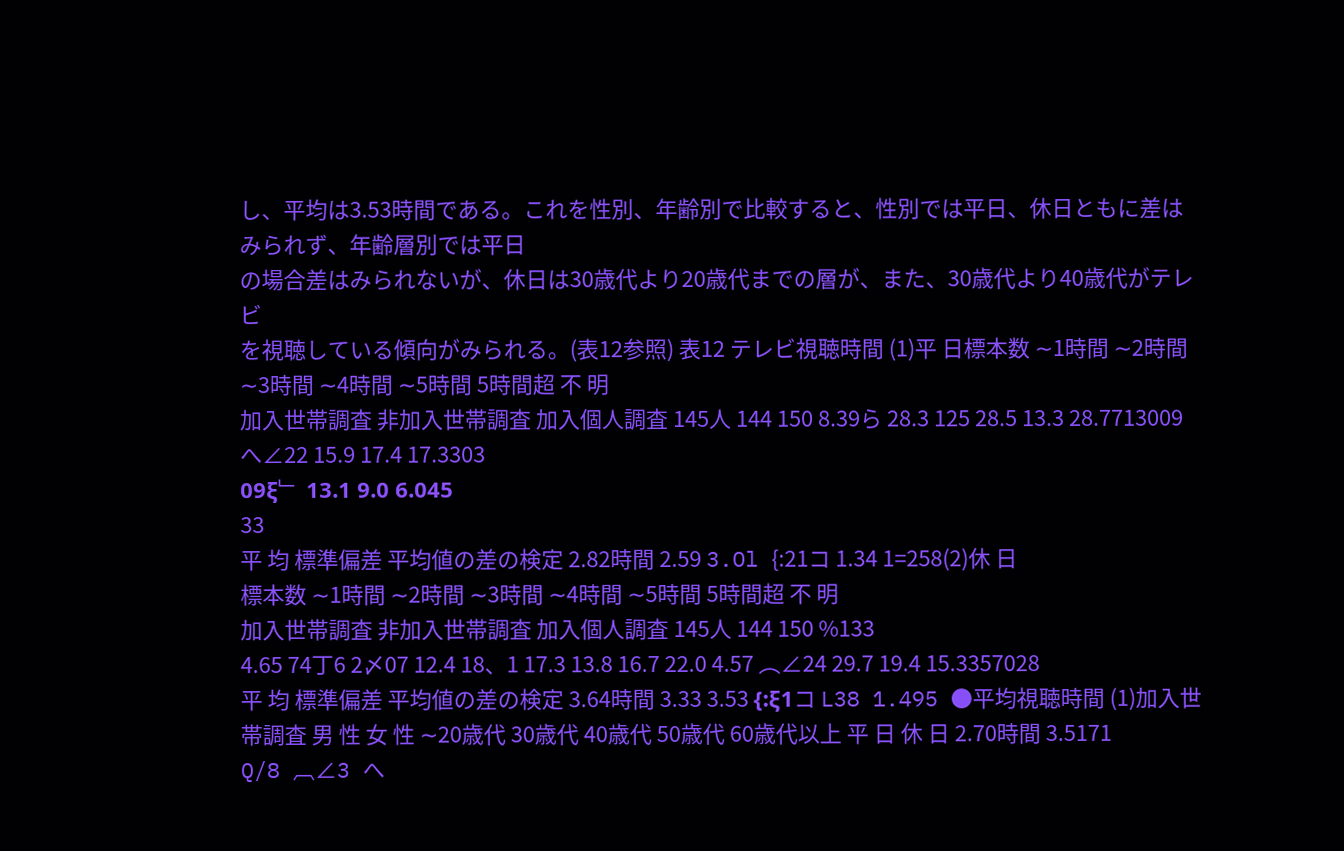し、平均は3.53時間である。これを性別、年齢別で比較すると、性別では平日、休日ともに差はみられず、年齢層別では平日
の場合差はみられないが、休日は30歳代より20歳代までの層が、また、30歳代より40歳代がテレビ
を視聴している傾向がみられる。(表12参照) 表12 テレビ視聴時間 (1)平 日標本数 ∼1時間 ∼2時間 ∼3時間 ∼4時間 ∼5時間 5時間超 不 明
加入世帯調査 非加入世帯調査 加入個人調査 145人 144 150 8.39ら 28.3 125 28.5 13.3 28.7713009
へ∠22 15.9 17.4 17.3303
09ξ﹂ 13.1 9.0 6.045
33
平 均 標準偏差 平均値の差の検定 2.82時間 2.59 3.Ol {:21コ 1.34 1=258(2)休 日
標本数 ∼1時間 ∼2時間 ∼3時間 ∼4時間 ∼5時間 5時間超 不 明
加入世帯調査 非加入世帯調査 加入個人調査 145人 144 150 %133
4.65 74丁6 2〆07 12.4 18、1 17.3 13.8 16.7 22.0 4.57 ︵∠24 29.7 19.4 15.3357028
平 均 標準偏差 平均値の差の検定 3.64時間 3.33 3.53 {:ξ1コ L38 1.495 ●平均視聴時間 (1)加入世帯調査 男 性 女 性 ∼20歳代 30歳代 40歳代 50歳代 60歳代以上 平 日 休 日 2.70時間 3.5171
Q/8 ︹∠3 へ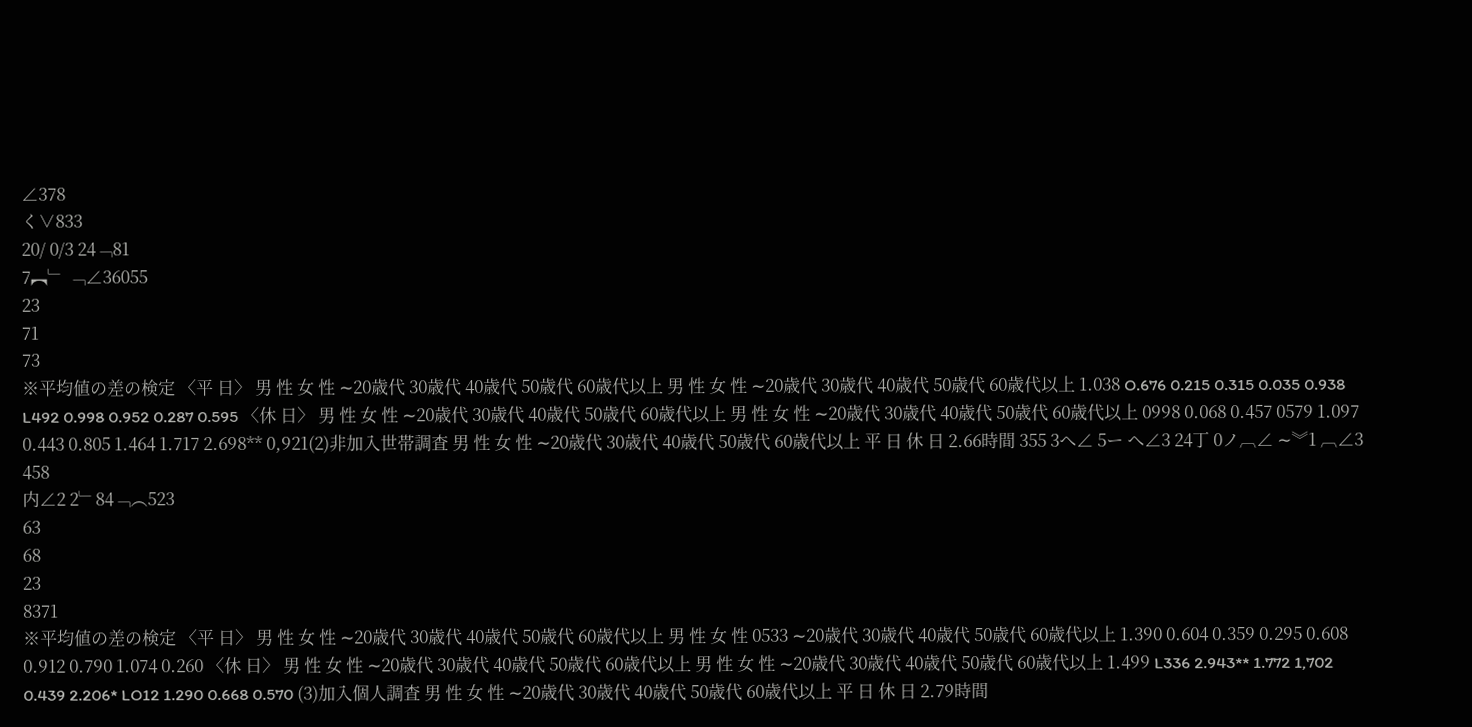∠378
く∨833
20/ 0/3 24﹁81
7︻﹂ ﹁∠36055
23
71
73
※平均値の差の検定 〈平 日〉 男 性 女 性 ∼20歳代 30歳代 40歳代 50歳代 60歳代以上 男 性 女 性 ∼20歳代 30歳代 40歳代 50歳代 60歳代以上 1.038 O.676 0.215 0.315 0.035 0.938 L492 0.998 0.952 0.287 0.595 〈休 日〉 男 性 女 性 ∼20歳代 30歳代 40歳代 50歳代 60歳代以上 男 性 女 性 ∼20歳代 30歳代 40歳代 50歳代 60歳代以上 0998 0.068 0.457 0579 1.097 0.443 0.805 1.464 1.717 2.698** 0,921(2)非加入世帯調査 男 性 女 性 ∼20歳代 30歳代 40歳代 50歳代 60歳代以上 平 日 休 日 2.66時間 355 3へ∠ 5ー へ∠3 24丁 0ノ︹∠ ∼︾1 ︹∠3
458
内∠2 2﹂84﹁︵523
63
68
23
8371
※平均値の差の検定 〈平 日〉 男 性 女 性 ∼20歳代 30歳代 40歳代 50歳代 60歳代以上 男 性 女 性 0533 ∼20歳代 30歳代 40歳代 50歳代 60歳代以上 1.390 0.604 0.359 0.295 0.608 0.912 0.790 1.074 0.260 〈休 日〉 男 性 女 性 ∼20歳代 30歳代 40歳代 50歳代 60歳代以上 男 性 女 性 ∼20歳代 30歳代 40歳代 50歳代 60歳代以上 1.499 L336 2.943** 1.772 1,702 0.439 2.206* LO12 1.290 0.668 0.570 (3)加入個人調査 男 性 女 性 ∼20歳代 30歳代 40歳代 50歳代 60歳代以上 平 日 休 日 2.79時間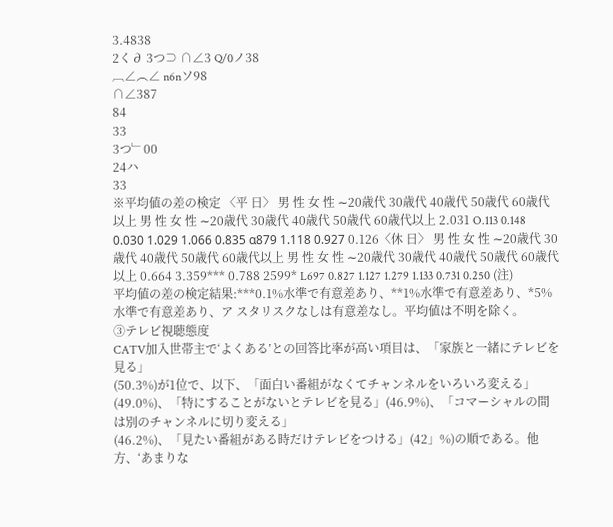3.4838
2く∂ 3つ⊃ ∩∠3 Q/0ノ38
︹∠︵∠ n6nソ98
∩∠387
84
33
3つ﹂00
24ハ
33
※平均値の差の検定 〈平 日〉 男 性 女 性 ∼20歳代 30歳代 40歳代 50歳代 60歳代以上 男 性 女 性 ∼20歳代 30歳代 40歳代 50歳代 60歳代以上 2.031 O.113 0.148 0.030 1.029 1.066 0.835 α879 1.118 0.927 0.126〈休 日〉 男 性 女 性 ∼20歳代 30歳代 40歳代 50歳代 60歳代以上 男 性 女 性 ∼20歳代 30歳代 40歳代 50歳代 60歳代以上 0.664 3.359*** 0.788 2599* L697 0.827 1.127 1.279 1.133 0.731 0.250 (注)平均値の差の検定結果:***0.1%水準で有意差あり、**1%水準で有意差あり、*5%水準で有意差あり、ア スタリスクなしは有意差なし。平均値は不明を除く。
③テレビ視聴態度
CATV加入世帯主で‘よくある’との回答比率が高い項目は、「家族と一緒にテレビを見る」
(50.3%)が1位で、以下、「面白い番組がなくてチャンネルをいろいろ変える」(49.0%)、「特にすることがないとテレビを見る」(46.9%)、「コマーシャルの間は別のチャンネルに切り変える」
(46.2%)、「見たい番組がある時だけテレビをつける」(42」%)の順である。他方、‘あまりな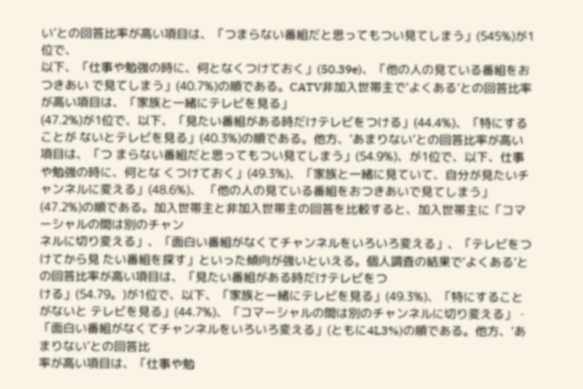い’との回答比率が高い項目は、「つまらない番組だと思ってもつい見てしまう」(545%)が1位で、
以下、「仕事や勉強の時に、何となくつけておく」(50.39e)、「他の人の見ている番組をおつきあい で見てしまう」(40.7%)の順である。CATV非加入世帯主で‘よくある’との回答比率が高い項目は、「家族と一緒にテレビを見る」
(47.2%)が1位で、以下、「見たい番組がある時だけテレビをつける」(44.4%)、「特にすることが ないとテレビを見る」(40.3%)の順である。他方、‘あまりない’との回答比率が高い項目は、「つ まらない番組だと思ってもつい見てしまう」(54.9%)、が1位で、以下、仕事や勉強の時に、何とな くつけておく」(49.3%)、「家族と一緒に見ていて、自分が見たいチャンネルに変える」(48.6%)、 「他の人の見ている番組をおつきあいで見てしまう」(47.2%)の順である。加入世帯主と非加入世帯主の回答を比較すると、加入世帯主に「コマーシャルの間は別のチャン
ネルに切り変える」、「面白い番組がなくてチャンネルをいろいろ変える」、「テレビをつけてから見 たい番組を探す」といった傾向が強いといえる。個人調査の結果で‘よくある’との回答比率が高い項目は、「見たい番組がある時だけテレビをつ
ける」(54.79。)が1位で、以下、「家族と一緒にテレビを見る」(49.3%)、「特にすることがないと テレビを見る」(44.7%)、「コマーシャルの間は別のチャンネルに切り変える」・「面白い番組がなくてチャンネルをいろいろ変える」(ともに4L3%)の順である。他方、‘あまりない’との回答比
率が高い項目は、「仕事や勉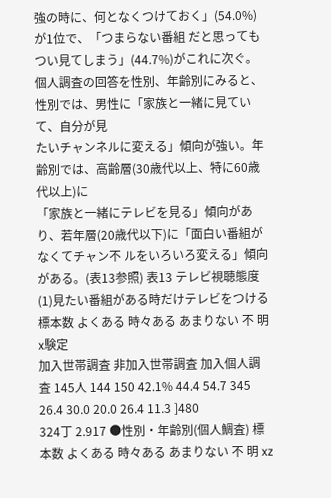強の時に、何となくつけておく」(54.0%)が1位で、「つまらない番組 だと思ってもつい見てしまう」(44.7%)がこれに次ぐ。個人調査の回答を性別、年齢別にみると、性別では、男性に「家族と一緒に見ていて、自分が見
たいチャンネルに変える」傾向が強い。年齢別では、高齢層(30歳代以上、特に60歳代以上)に
「家族と一緒にテレビを見る」傾向があり、若年層(20歳代以下)に「面白い番組がなくてチャン不 ルをいろいろ変える」傾向がある。(表13参照) 表13 テレビ視聴態度 (1)見たい番組がある時だけテレビをつける 標本数 よくある 時々ある あまりない 不 明
x験定
加入世帯調査 非加入世帯調査 加入個人調査 145人 144 150 42.1% 44.4 54.7 345 26.4 30.0 20.0 26.4 11.3 ]480
324丁 2.917 ●性別・年齢別(個人鯛査) 標本数 よくある 時々ある あまりない 不 明 xz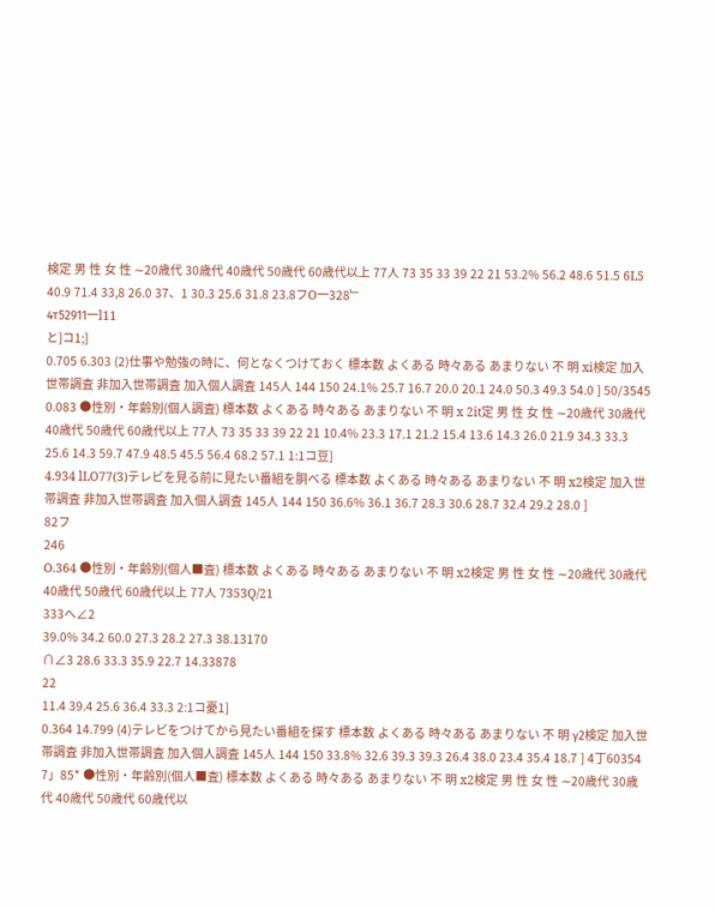検定 男 性 女 性 ∼20歳代 30歳代 40歳代 50歳代 60歳代以上 77人 73 35 33 39 22 21 53.2% 56.2 48.6 51.5 6L5 40.9 71.4 33,8 26.0 37、1 30.3 25.6 31.8 23.8フO一328﹂
4τ52911一l11
と]コ1;]
0.705 6.303 (2)仕事や勉強の時に、何となくつけておく 標本数 よくある 時々ある あまりない 不 明 xi検定 加入世帯調査 非加入世帯調査 加入個人調査 145人 144 150 24.1% 25.7 16.7 20.0 20.1 24.0 50.3 49.3 54.0 ] 50/3545
0.083 ●性別・年齢別(個人調査) 標本数 よくある 時々ある あまりない 不 明 x 2it定 男 性 女 性 ∼20歳代 30歳代 40歳代 50歳代 60歳代以上 77人 73 35 33 39 22 21 10.4% 23.3 17.1 21.2 15.4 13.6 14.3 26.0 21.9 34.3 33.3 25.6 14.3 59.7 47.9 48.5 45.5 56.4 68.2 57.1 1:1コ豆]
4.934 lLO77(3)テレビを見る前に見たい番組を胴べる 標本数 よくある 時々ある あまりない 不 明 x2検定 加入世帯調査 非加入世帯調査 加入個人調査 145人 144 150 36.6% 36.1 36.7 28.3 30.6 28.7 32.4 29.2 28.0 ]
82フ
246
O.364 ●性別・年齢別(個人■査) 標本数 よくある 時々ある あまりない 不 明 x2検定 男 性 女 性 ∼20歳代 30歳代 40歳代 50歳代 60歳代以上 77人 7353Q/21
333へ∠2
39.0% 34.2 60.0 27.3 28.2 27.3 38.13170
∩∠3 28.6 33.3 35.9 22.7 14.33878
22
11.4 39.4 25.6 36.4 33.3 2:1コ憂1]
0.364 14.799 (4)テレビをつけてから見たい番組を探す 標本数 よくある 時々ある あまりない 不 明 γ2検定 加入世帯調査 非加入世帯調査 加入個人調査 145人 144 150 33.8% 32.6 39.3 39.3 26.4 38.0 23.4 35.4 18.7 ] 4丁60354
7」85* ●性別・年齢別(個人■査) 標本数 よくある 時々ある あまりない 不 明 x2検定 男 性 女 性 ∼20歳代 30歳代 40歳代 50歳代 60歳代以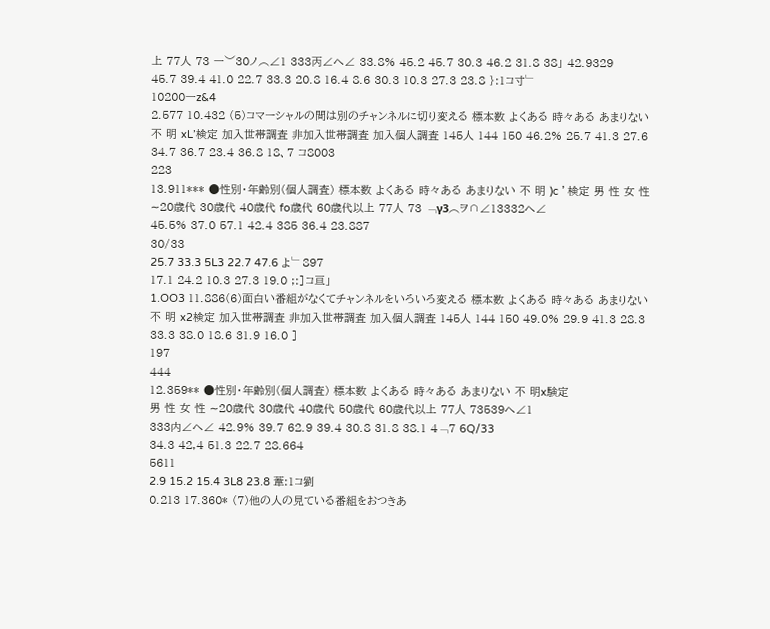上 77人 73 一︶30ノ︵∠1 333丙∠へ∠ 33.8% 45.2 45.7 30.3 46.2 31.8 38」 42.9329
45.7 39.4 41.0 22.7 33.3 20.8 16.4 8.6 30.3 10.3 27.3 23.8 }:1コ寸﹂
10200一z&4
2.577 10.432 (5)コマーシャルの間は別のチャンネルに切り変える 標本数 よくある 時々ある あまりない 不 明 xL’検定 加入世帯調査 非加入世帯調査 加入個人調査 145人 144 150 46.2% 25.7 41.3 27.6 34.7 36.7 23.4 36.8 18、7 コ8003
223
13.911*** ●性別・年齢別(個人調査) 標本数 よくある 時々ある あまりない 不 明 )c ’検定 男 性 女 性 ∼20歳代 30歳代 40歳代 fo歳代 60歳代以上 77人 73 ﹁γ3︵ヲ∩∠13332へ∠
45.5% 37.0 57.1 42.4 385 36.4 23.887
30/33
25.7 33.3 5L3 22.7 47.6 よ﹂897
17.1 24.2 10.3 27.3 19.0 ;:]コ亘」
1.OO3 11.886(6)面白い番組がなくてチャンネルをいろいろ変える 標本数 よくある 時々ある あまりない 不 明 x2検定 加入世帯調査 非加入世帯調査 加入個人調査 145人 144 150 49.0% 29.9 41.3 28.3 33.3 38.0 18.6 31.9 16.0 ]
197
444
12.359** ●性別・年齢別(個人調査) 標本数 よくある 時々ある あまりない 不 明x験定
男 性 女 性 ∼20歳代 30歳代 40歳代 50歳代 60歳代以上 77人 73539へ∠1
333内∠へ∠ 42.9% 39.7 62.9 39.4 30.8 31.8 38.1 4﹁7 6Q/33
34.3 42,4 51.3 22.7 28.664
5611
2.9 15.2 15.4 3L8 23.8 葦:1コ劉
0.213 17.360* (7)他の人の見ている番組をおつきあ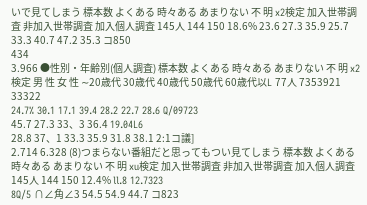いで見てしまう 標本数 よくある 時々ある あまりない 不 明 x2検定 加入世帯調査 非加入世帯調査 加入個人調査 145人 144 150 18.6% 23.6 27.3 35.9 25.7 33.3 40.7 47.2 35.3 コ850
434
3.966 ●性別・年齢別(個人調査) 標本数 よくある 時々ある あまりない 不 明 x2検定 男 性 女 性 ∼20歳代 30歳代 40歳代 50歳代 60歳代以L 77人 7353921
33322
24.7% 30.1 17.1 39.4 28.2 22.7 28.6 Q/09723
45.7 27.3 33、3 36.4 19.04L6
28.8 37、1 33.3 35.9 31.8 38.1 2:1コ議]
2.714 6.328 (8)つまらない番組だと思ってもつい見てしまう 標本数 よくある 時々ある あまりない 不 明 xu検定 加入世帯調査 非加入世帯調査 加入個人調査 145人 144 150 12.4% ll.8 12.7323
8Q/5 ∩∠角∠3 54.5 54.9 44.7 コ823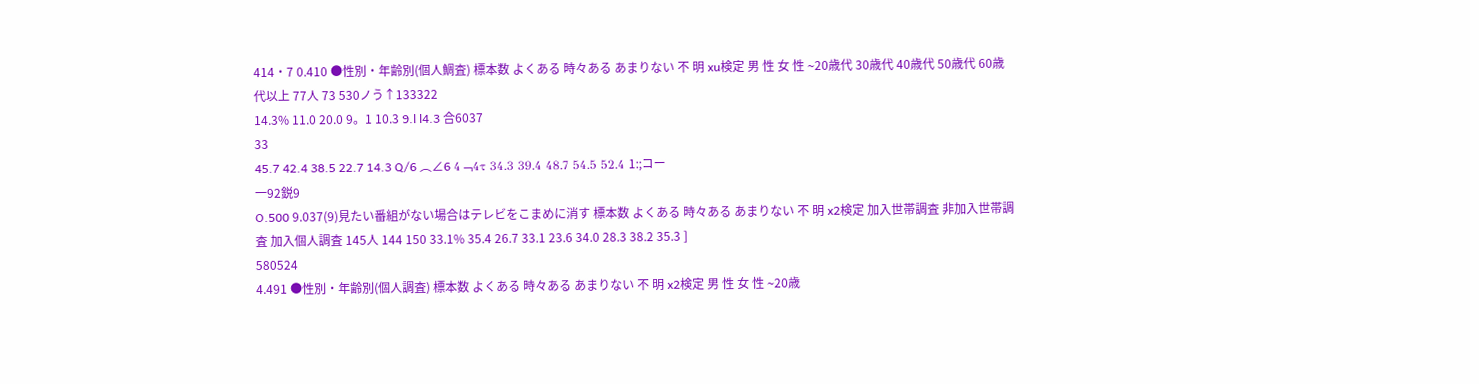414・7 0.410 ●性別・年齢別(個人鯛査) 標本数 よくある 時々ある あまりない 不 明 xu検定 男 性 女 性 ∼20歳代 30歳代 40歳代 50歳代 60歳代以上 77人 73 530ノう↑133322
14.3% 11.0 20.0 9。1 10.3 9.l l4.3 合6037
33
45.7 42.4 38.5 22.7 14.3 Q/6 ︵∠6 4﹁4τ 34.3 39.4 48.7 54.5 52.4 1:;コー
一92鋭9
O.500 9.037(9)見たい番組がない場合はテレビをこまめに消す 標本数 よくある 時々ある あまりない 不 明 x2検定 加入世帯調査 非加入世帯調査 加入個人調査 145人 144 150 33.1% 35.4 26.7 33.1 23.6 34.0 28.3 38.2 35.3 ]
580524
4.491 ●性別・年齢別(個人調査) 標本数 よくある 時々ある あまりない 不 明 x2検定 男 性 女 性 ∼20歳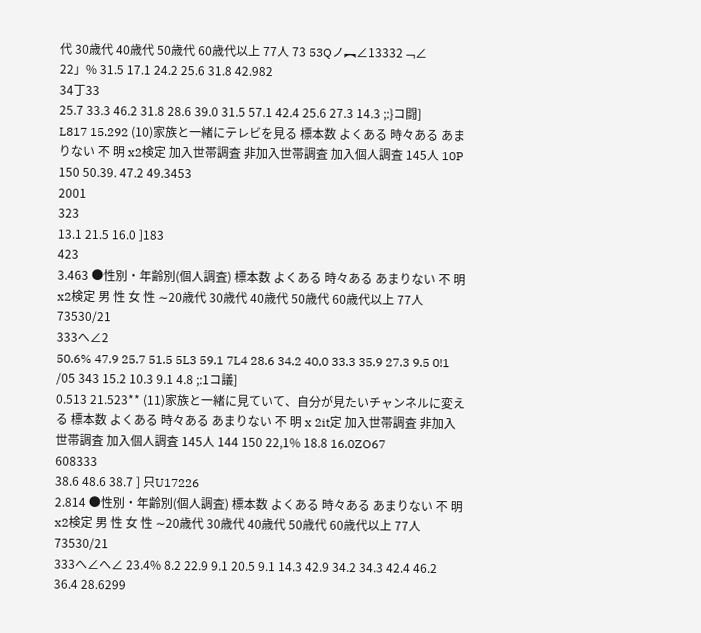代 30歳代 40歳代 50歳代 60歳代以上 77人 73 53Qノ︻∠13332﹁∠
22」% 31.5 17.1 24.2 25.6 31.8 42.982
34丁33
25.7 33.3 46.2 31.8 28.6 39.0 31.5 57.1 42.4 25.6 27.3 14.3 ;:}コ闘]
L817 15.292 (10)家族と一緒にテレビを見る 標本数 よくある 時々ある あまりない 不 明 x2検定 加入世帯調査 非加入世帯調査 加入個人調査 145人 10P 150 50.39. 47.2 49.3453
2001
323
13.1 21.5 16.0 ]183
423
3.463 ●性別・年齢別(個人調査) 標本数 よくある 時々ある あまりない 不 明 x2検定 男 性 女 性 ∼20歳代 30歳代 40歳代 50歳代 60歳代以上 77人 73530/21
333へ∠2
50.6% 47.9 25.7 51.5 5L3 59.1 7L4 28.6 34.2 40,0 33.3 35.9 27.3 9.5 0!1 /05 343 15.2 10.3 9.1 4.8 ;:1コ議]
0.513 21.523** (11)家族と一緒に見ていて、自分が見たいチャンネルに変える 標本数 よくある 時々ある あまりない 不 明 x 2it定 加入世帯調査 非加入世帯調査 加入個人調査 145人 144 150 22,1% 18.8 16.0ZO67
608333
38.6 48.6 38.7 ] 只U17226
2.814 ●性別・年齢別(個人調査) 標本数 よくある 時々ある あまりない 不 明 x2検定 男 性 女 性 ∼20歳代 30歳代 40歳代 50歳代 60歳代以上 77人 73530/21
333へ∠へ∠ 23.4% 8.2 22.9 9.1 20.5 9.1 14.3 42.9 34.2 34.3 42.4 46.2 36.4 28.6299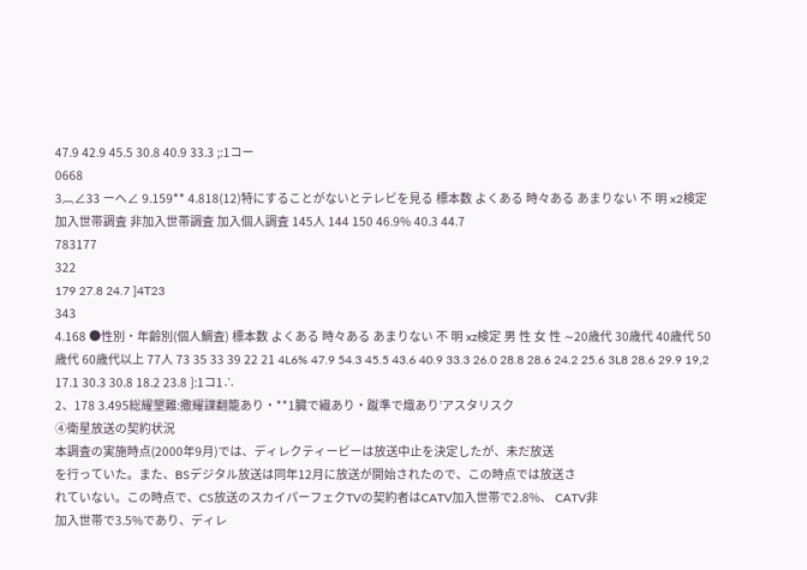47.9 42.9 45.5 30.8 40.9 33.3 ;:1コー
0668
3︹∠33 ーへ∠ 9.159** 4.818(12)特にすることがないとテレビを見る 標本数 よくある 時々ある あまりない 不 明 x2検定 加入世帯調査 非加入世帯調査 加入個人調査 145人 144 150 46.9% 40.3 44.7
783177
322
179 27.8 24.7 ]4T23
343
4.168 ●性別・年齢別(個人鯛査) 標本数 よくある 時々ある あまりない 不 明 xz検定 男 性 女 性 ∼20歳代 30歳代 40歳代 50歳代 60歳代以上 77人 73 35 33 39 22 21 4L6% 47.9 54.3 45.5 43.6 40.9 33.3 26.0 28.8 28.6 24.2 25.6 3L8 28.6 29.9 19,2 17.1 30.3 30.8 18.2 23.8 ]:1コ1∴
2、178 3.495総耀墾難:撒耀諜翻籠あり・**1臓で繊あり・蹴準で熾あり’アスタリスク
④衛星放送の契約状況
本調査の実施時点(2000年9月)では、ディレクティービーは放送中止を決定したが、未だ放送
を行っていた。また、BSデジタル放送は同年12月に放送が開始されたので、この時点では放送さ
れていない。この時点で、CS放送のスカイパーフェクTVの契約者はCATV加入世帯で2.8%、 CATV非
加入世帯で3.5%であり、ディレ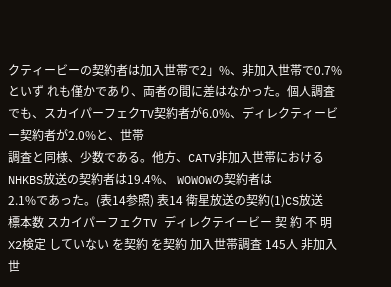クティービーの契約者は加入世帯で2」%、非加入世帯で0.7%といず れも僅かであり、両者の間に差はなかった。個人調査でも、スカイパーフェクTV契約者が6.0%、ディレクティービー契約者が2.0%と、世帯
調査と同様、少数である。他方、CATV非加入世帯におけるNHKBS放送の契約者は19.4%、 WOWOWの契約者は
2.1%であった。(表14参照) 表14 衛星放送の契約(1)CS放送
標本数 スカイパーフェクTV ディレクテイービー 契 約 不 明 X2検定 していない を契約 を契約 加入世帯調査 145人 非加入世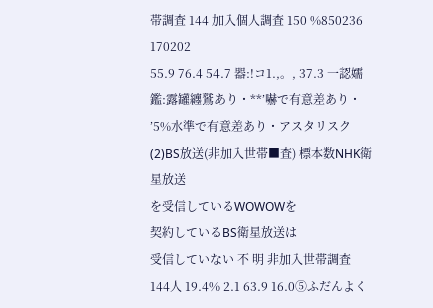帯調査 144 加入個人調査 150 %850236
170202
55.9 76.4 54.7 器:!コ1.,。, 37.3 一認嬬鑑:露罐纏鷲あり・**’嚇で有意差あり・ ’5%水準で有意差あり・アスタリスク
(2)BS放送(非加入世帯■査) 標本数NHK衛星放送
を受信しているWOWOWを
契約しているBS衛星放送は
受信していない 不 明 非加入世帯調査 144人 19.4% 2.1 63.9 16.0⑤ふだんよく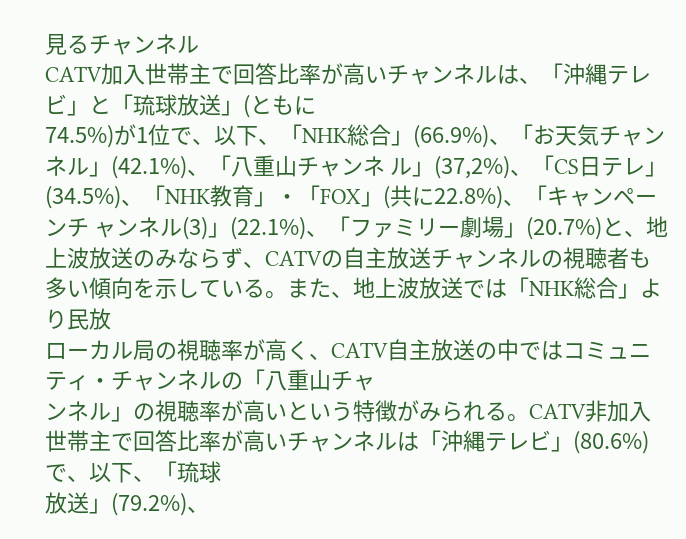見るチャンネル
CATV加入世帯主で回答比率が高いチャンネルは、「沖縄テレビ」と「琉球放送」(ともに
74.5%)が1位で、以下、「NHK総合」(66.9%)、「お天気チャンネル」(42.1%)、「八重山チャンネ ル」(37,2%)、「CS日テレ」(34.5%)、「NHK教育」・「FOX」(共に22.8%)、「キャンペーンチ ャンネル(3)」(22.1%)、「ファミリー劇場」(20.7%)と、地上波放送のみならず、CATVの自主放送チャンネルの視聴者も多い傾向を示している。また、地上波放送では「NHK総合」より民放
ローカル局の視聴率が高く、CATV自主放送の中ではコミュニティ・チャンネルの「八重山チャ
ンネル」の視聴率が高いという特徴がみられる。CATV非加入世帯主で回答比率が高いチャンネルは「沖縄テレビ」(80.6%)で、以下、「琉球
放送」(79.2%)、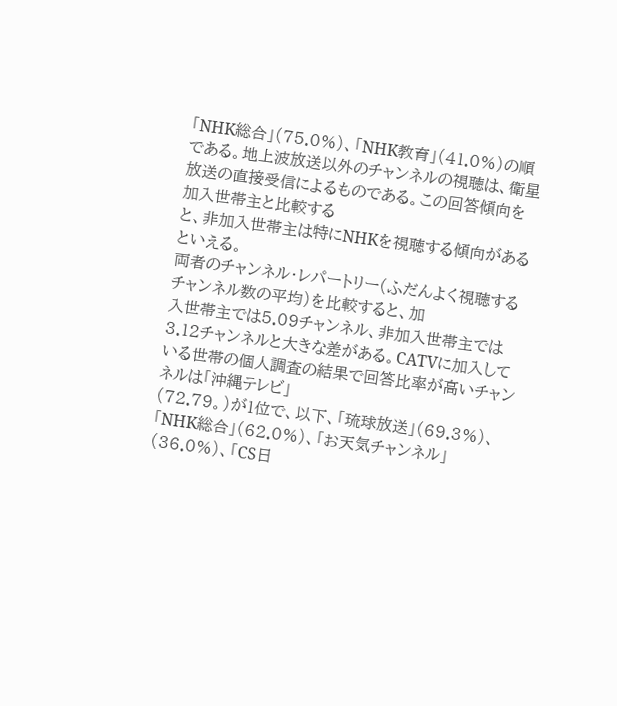「NHK総合」(75.0%)、「NHK教育」(41.0%)の順である。地上波放送以外のチャンネルの視聴は、衛星放送の直接受信によるものである。この回答傾向を加入世帯主と比較する
と、非加入世帯主は特にNHKを視聴する傾向があるといえる。
両者のチャンネル・レパートリー(ふだんよく視聴するチャンネル数の平均)を比較すると、加
入世帯主では5.09チャンネル、非加入世帯主では3.12チャンネルと大きな差がある。CATVに加入している世帯の個人調査の結果で回答比率が高いチャンネルは「沖縄テレビ」
(72.79。)が1位で、以下、「琉球放送」(69.3%)、「NHK総合」(62.0%)、「お天気チャンネル」 (36.0%)、「CS日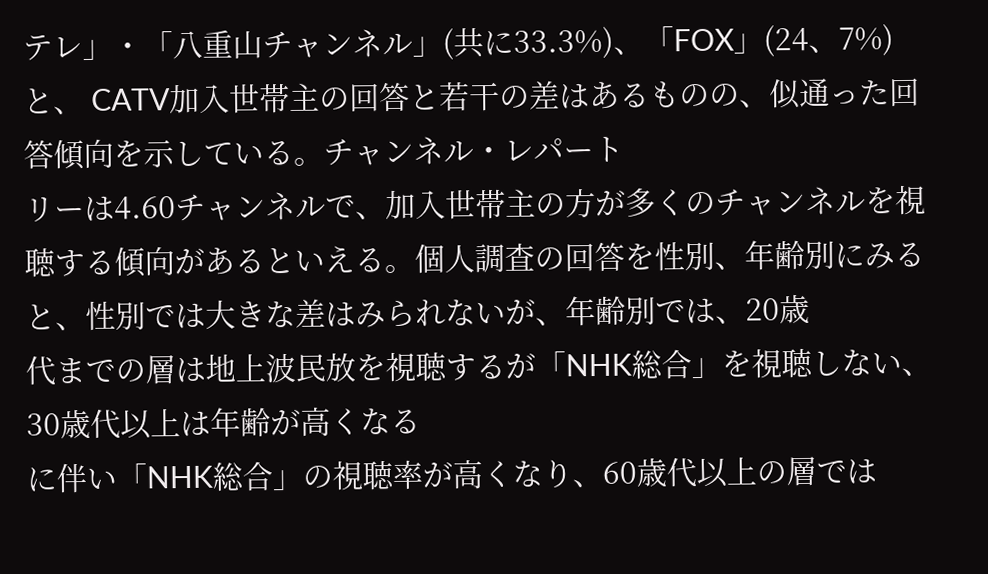テレ」・「八重山チャンネル」(共に33.3%)、「FOX」(24、7%)と、 CATV加入世帯主の回答と若干の差はあるものの、似通った回答傾向を示している。チャンネル・レパート
リーは4.60チャンネルで、加入世帯主の方が多くのチャンネルを視聴する傾向があるといえる。個人調査の回答を性別、年齢別にみると、性別では大きな差はみられないが、年齢別では、20歳
代までの層は地上波民放を視聴するが「NHK総合」を視聴しない、30歳代以上は年齢が高くなる
に伴い「NHK総合」の視聴率が高くなり、60歳代以上の層では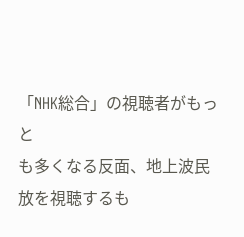「NHK総合」の視聴者がもっと
も多くなる反面、地上波民放を視聴するも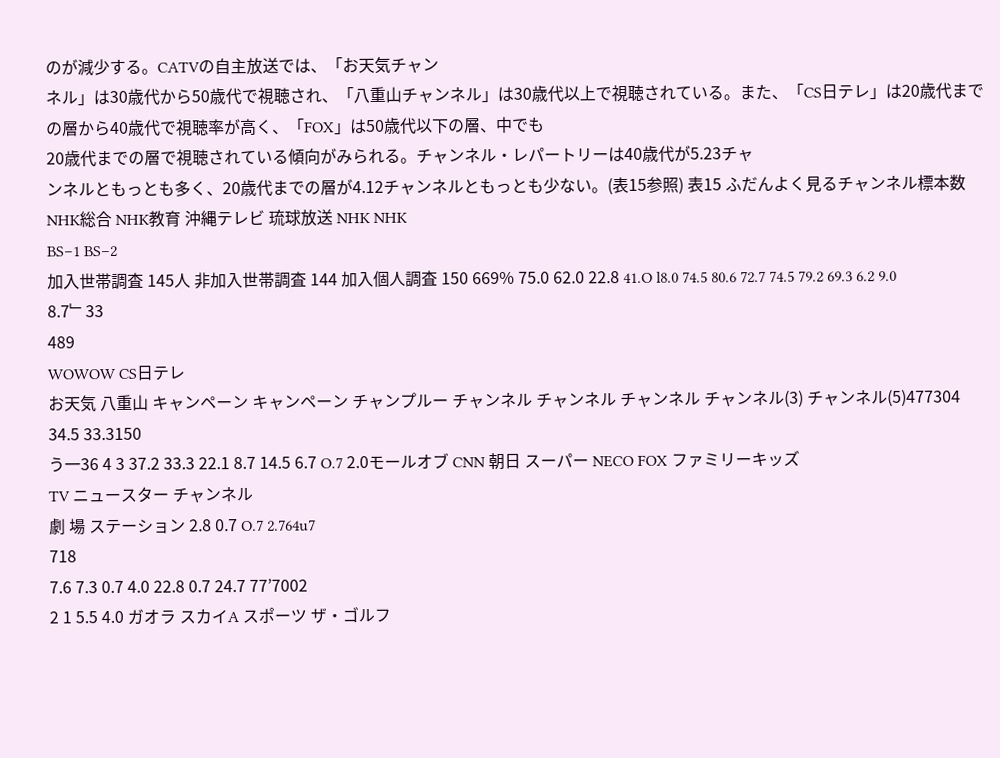のが減少する。CATVの自主放送では、「お天気チャン
ネル」は30歳代から50歳代で視聴され、「八重山チャンネル」は30歳代以上で視聴されている。また、「CS日テレ」は20歳代までの層から40歳代で視聴率が高く、「FOX」は50歳代以下の層、中でも
20歳代までの層で視聴されている傾向がみられる。チャンネル・レパートリーは40歳代が5.23チャ
ンネルともっとも多く、20歳代までの層が4.12チャンネルともっとも少ない。(表15参照) 表15 ふだんよく見るチャンネル標本数 NHK総合 NHK教育 沖縄テレビ 琉球放送 NHK NHK
BS−1 BS−2
加入世帯調査 145人 非加入世帯調査 144 加入個人調査 150 669% 75.0 62.0 22.8 41.O l8.0 74.5 80.6 72.7 74.5 79.2 69.3 6.2 9.0 8.7﹂33
489
WOWOW CS日テレ
お天気 八重山 キャンペーン キャンペーン チャンプルー チャンネル チャンネル チャンネル チャンネル(3) チャンネル(5)477304
34.5 33.3150
う一36 4 3 37.2 33.3 22.1 8.7 14.5 6.7 O.7 2.0モールオブ CNN 朝日 スーパー NECO FOX ファミリーキッズ
TV ニュースター チャンネル
劇 場 ステーション 2.8 0.7 O.7 2.764u7
718
7.6 7.3 0.7 4.0 22.8 0.7 24.7 77’7002
2 1 5.5 4.0 ガオラ スカイA スポーツ ザ・ゴルフ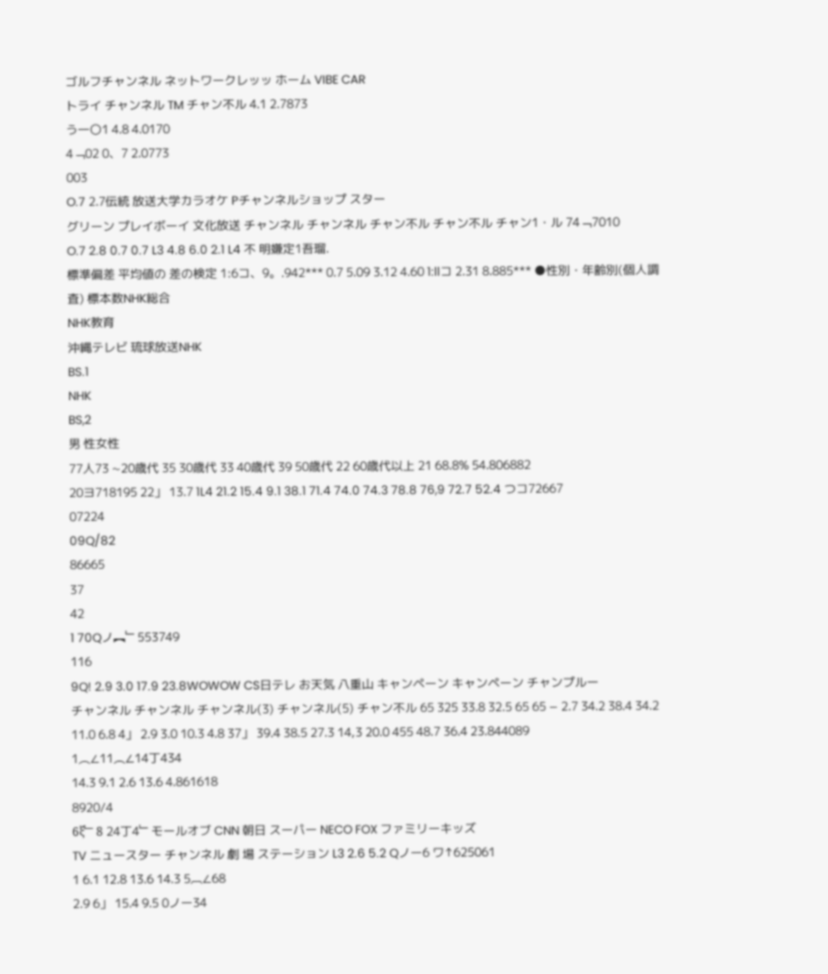ゴルフチャンネル ネットワークレッッ ホーム VIBE CAR
トライ チャンネル TM チャン不ル 4.1 2.7873
う一〇1 4.8 4.0170
4﹁02 0、7 2.0773
003
O.7 2.7伝統 放送大学カラオケ Pチャンネルショップ スター
グリーン プレイボーイ 文化放送 チャンネル チャンネル チャン不ル チャン不ル チャン1・ル 74﹁7010
O.7 2.8 0.7 0.7 L3 4.8 6.0 2.1 L4 不 明嫌定1吾瑠.
標準偏差 平均値の 差の検定 1:6コ、9。.942*** 0.7 5.09 3.12 4.60 1:llコ 2.31 8.885*** ●性別・年齢別(個人調査) 標本数NHK総合
NHK教育
沖縄テレビ 琉球放送NHK
BS.1
NHK
BS,2
男 性女性
77人73 ∼20歳代 35 30歳代 33 40歳代 39 50歳代 22 60歳代以上 21 68.8% 54.806882
20ヨ718195 22」 13.7 1L4 21.2 15.4 9.1 38.1 71.4 74.0 74.3 78.8 76,9 72.7 52.4 つコ72667
07224
09Q/82
86665
37
42
1 70Qノ︻﹂553749
116
9Q! 2.9 3.0 17.9 23.8WOWOW CS日テレ お天気 八重山 キャンペーン キャンペーン チャンプルー
チャンネル チャンネル チャンネル(3) チャンネル(5) チャン不ル 65 325 33.8 32.5 65 65 − 2.7 34.2 38.4 34.2 11.0 6.8 4」 2.9 3.0 10.3 4.8 37」 39.4 38.5 27.3 14,3 20.0 455 48.7 36.4 23.844089
1︵∠11︵∠14丁434
14.3 9.1 2.6 13.6 4.861618
8920/4
6ξ﹂8 24丁4﹂モールオブ CNN 朝日 スーパー NECO FOX ファミリーキッズ
TV ニュースター チャンネル 劇 場 ステーション L3 2.6 5.2 Qノー6 ワ↑625061
1 6.1 12.8 13.6 14.3 5︹∠68
2.9 6」 15.4 9.5 0ノー34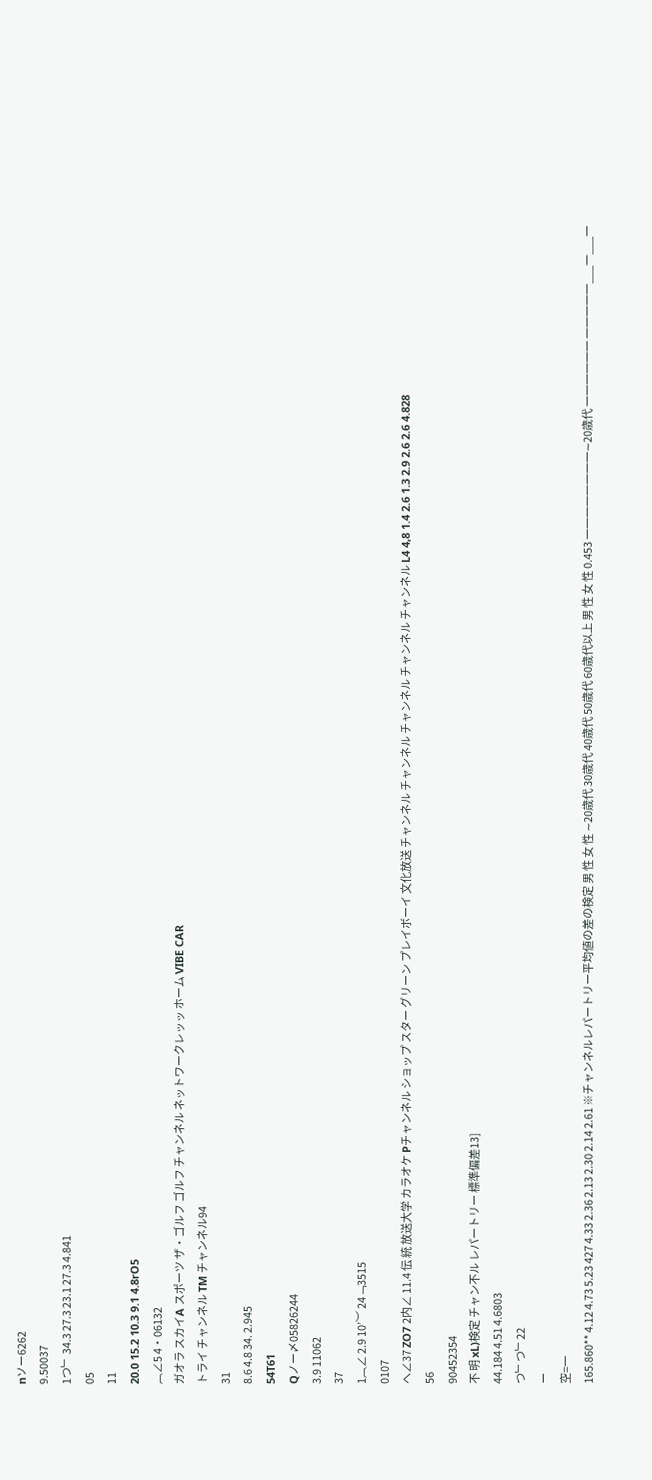nソー6262
9.50037
1つ﹂ 34.3 27.3 23.1 27.3 4.841
05
11
20.0 15.2 10.3 9.1 4.8rO5
︹∠5 4・06132
ガオラ スカイA スポーツ ザ・ゴルフ ゴルフ チャンネル ネットワークレッッ ホーム VIBE CAR
トライ チャンネル TM チャンネル94
31
8.6 4.8 34. 2.945
54T61
Qノー〆05826244
3.9 11062
37
1︹∠ 2.9 10’︶ 24﹁3515
0107
へ∠37 ZO7 2内∠ 11.4 伝 統 放送大学 カラオケ Pチャンネル ショップ スター グリーン プレイボーイ 文化放送 チャンネル チャンネル チャンネル チャンネル チャンネル L4 4,8 1.4 2.6 1.3 2.9 2.6 2.6 4.828
56
90452354
不 明 xL)検定 チャン不ル レパートリー 標準偏差13]
44.184 4.51 4.6803
つ﹂つ﹂22
ー
空=一
165.860** 4.12 4.73 5.23 427 4.33 2.36 2.13 2.30 2.14 2.61 ※チャンネルレパートリー平均値の差の検定 男 性 女 性 ∼20歳代 30歳代 40歳代 50歳代 60歳代以上 男 性 女 性 0.453 一一一一一一一一∼20歳代 一一一一一一 一一一一一___一___一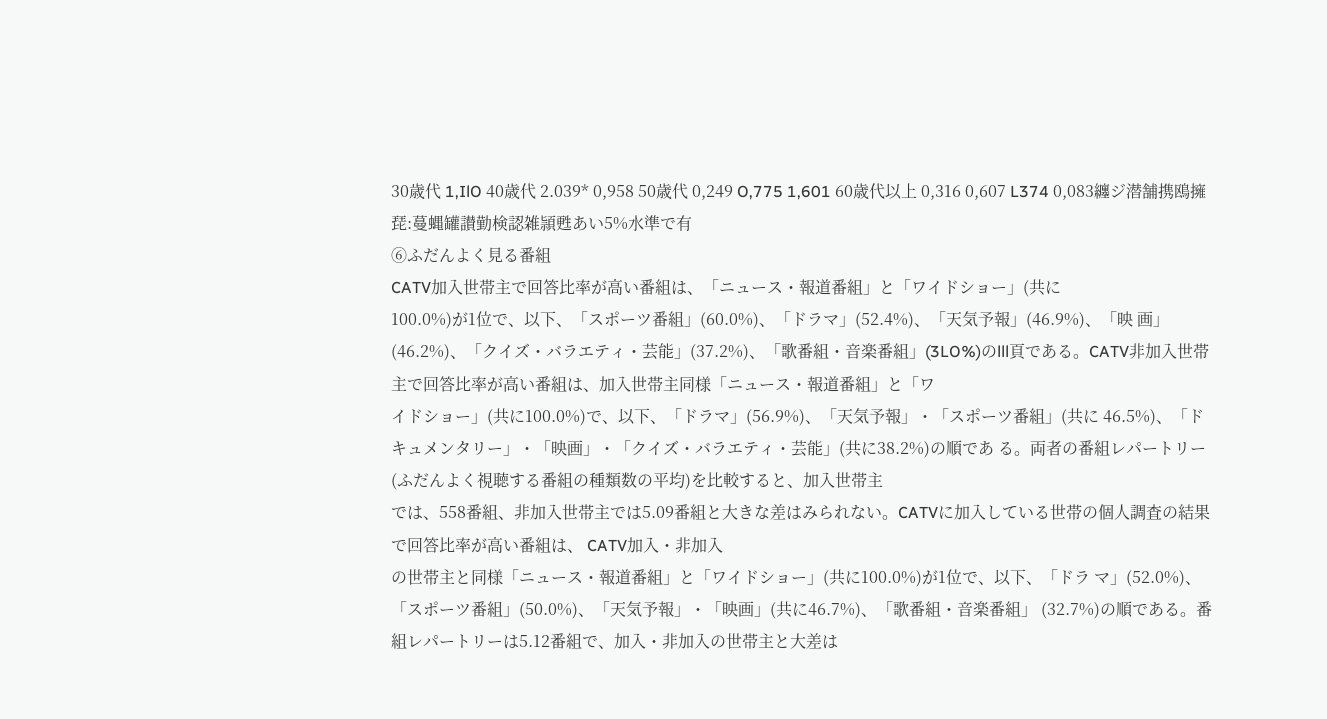30歳代 1,IlO 40歳代 2.039* 0,958 50歳代 0,249 O,775 1,601 60歳代以上 0,316 0,607 L374 0,083纏ジ潜舗携鴎擁琵:蔓蝿罐讃勤検認雑頴甦あい5%水準で有
⑥ふだんよく見る番組
CATV加入世帯主で回答比率が高い番組は、「ニュース・報道番組」と「ワイドショー」(共に
100.0%)が1位で、以下、「スポーツ番組」(60.0%)、「ドラマ」(52.4%)、「天気予報」(46.9%)、「映 画」(46.2%)、「クイズ・バラエティ・芸能」(37.2%)、「歌番組・音楽番組」(3LO%)のlll頁である。CATV非加入世帯主で回答比率が高い番組は、加入世帯主同様「ニュース・報道番組」と「ワ
イドショー」(共に100.0%)で、以下、「ドラマ」(56.9%)、「天気予報」・「スポーツ番組」(共に 46.5%)、「ドキュメンタリー」・「映画」・「クイズ・バラエティ・芸能」(共に38.2%)の順であ る。両者の番組レパートリー(ふだんよく視聴する番組の種類数の平均)を比較すると、加入世帯主
では、558番組、非加入世帯主では5.09番組と大きな差はみられない。CATVに加入している世帯の個人調査の結果で回答比率が高い番組は、 CATV加入・非加入
の世帯主と同様「ニュース・報道番組」と「ワイドショー」(共に100.0%)が1位で、以下、「ドラ マ」(52.0%)、「スポーツ番組」(50.0%)、「天気予報」・「映画」(共に46.7%)、「歌番組・音楽番組」 (32.7%)の順である。番組レパートリーは5.12番組で、加入・非加入の世帯主と大差は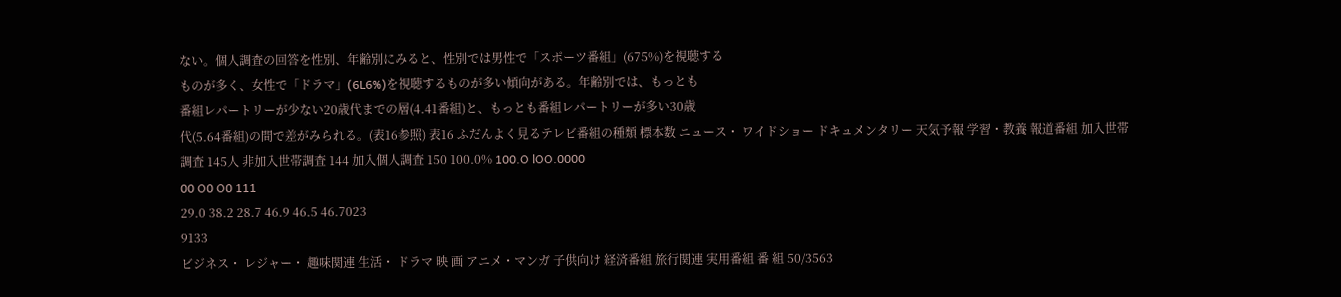ない。個人調査の回答を性別、年齢別にみると、性別では男性で「スポーツ番組」(675%)を視聴する
ものが多く、女性で「ドラマ」(6L6%)を視聴するものが多い傾向がある。年齢別では、もっとも
番組レパートリーが少ない20歳代までの層(4.41番組)と、もっとも番組レパートリーが多い30歳
代(5.64番組)の間で差がみられる。(表16参照) 表16 ふだんよく見るテレビ番組の種類 標本数 ニュース・ ワイドショー ドキュメンタリー 天気予報 学習・教養 報道番組 加入世帯調査 145人 非加入世帯調査 144 加入個人調査 150 100.0% 100.O lOO.0000
00 O0 O0 111
29.0 38.2 28.7 46.9 46.5 46.7023
9133
ビジネス・ レジャー・ 趣味関連 生活・ ドラマ 映 画 アニメ・マンガ 子供向け 経済番組 旅行関連 実用番組 番 組 50/3563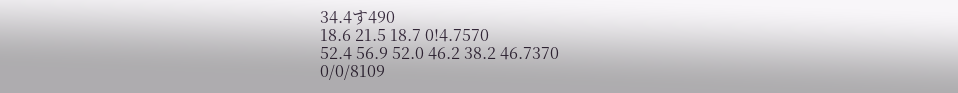34.4す490
18.6 21.5 18.7 0!4.7570
52.4 56.9 52.0 46.2 38.2 46.7370
0/0/8109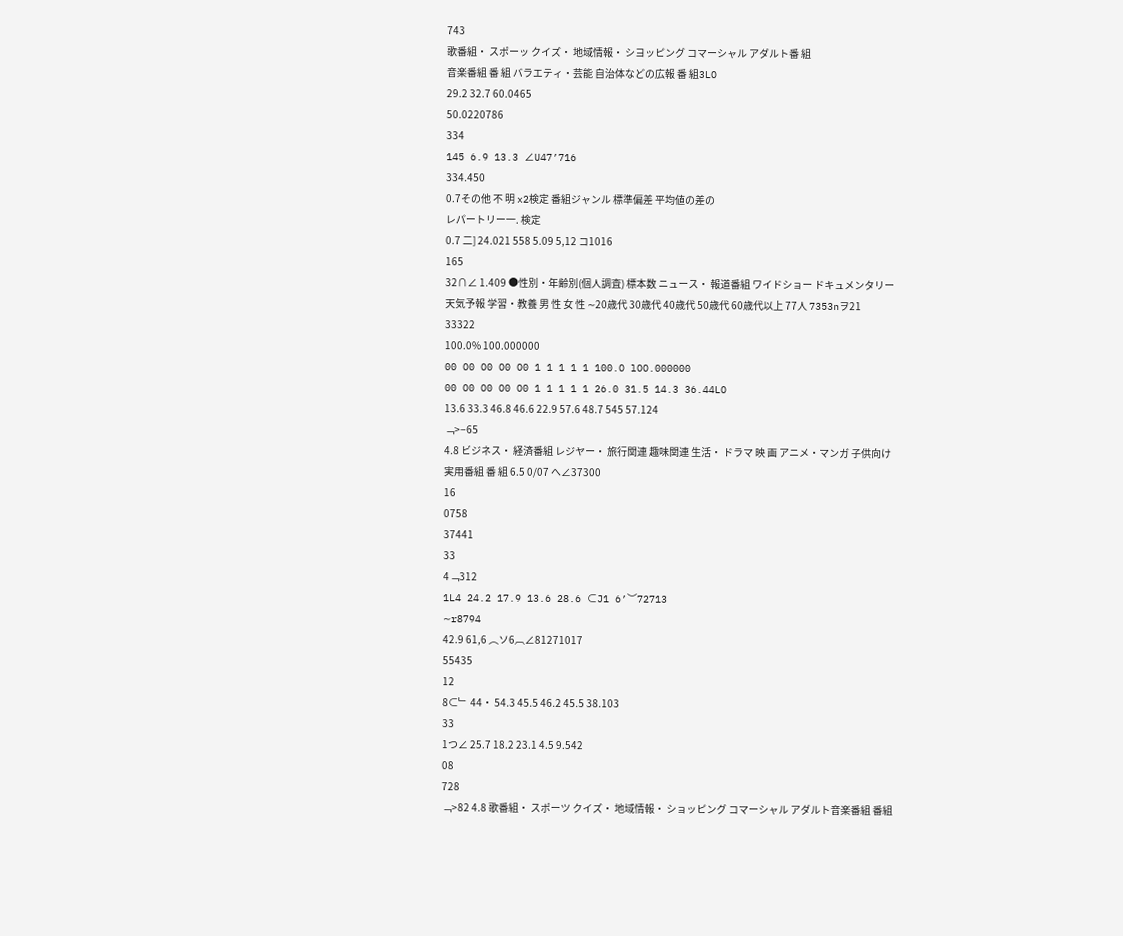743
歌番組・ スポーッ クイズ・ 地域情報・ シヨッピング コマーシャル アダルト番 組
音楽番組 番 組 バラエティ・芸能 自治体などの広報 番 組3LO
29.2 32.7 60.0465
50.0220786
334
145 6.9 13.3 ∠U47’716
334.450
0.7その他 不 明 x2検定 番組ジャンル 標準偏差 平均値の差の
レパートリー一. 検定
0.7 二] 24.021 558 5.09 5,12 コ1016
165
32∩∠ 1.409 ●性別・年齢別(個人調査) 標本数 ニュース・ 報道番組 ワイドショー ドキュメンタリー 天気予報 学習・教養 男 性 女 性 ∼20歳代 30歳代 40歳代 50歳代 60歳代以上 77人 7353nヲ21
33322
100.0% 100.000000
00 O0 O0 O0 O0 1 1 1 1 1 100.O lOO.000000
00 O0 O0 O0 O0 1 1 1 1 1 26.0 31.5 14.3 36.44LO
13.6 33.3 46.8 46.6 22.9 57.6 48.7 545 57.124
﹁>−65
4.8 ビジネス・ 経済番組 レジヤー・ 旅行関連 趣味関連 生活・ ドラマ 映 画 アニメ・マンガ 子供向け実用番組 番 組 6.5 0/07 へ∠37300
16
0758
37441
33
4﹁312
1L4 24.2 17.9 13.6 28.6 ⊂J1 6’︶72713
∼r8794
42.9 61,6 ︵ソ6︹∠81271017
55435
12
8⊂﹂ 44・ 54.3 45.5 46.2 45.5 38.103
33
1つ∠ 25.7 18.2 23.1 4.5 9.542
08
728
﹁>82 4.8 歌番組・ スポーツ クイズ・ 地域情報・ ショッピング コマーシャル アダルト音楽番組 番組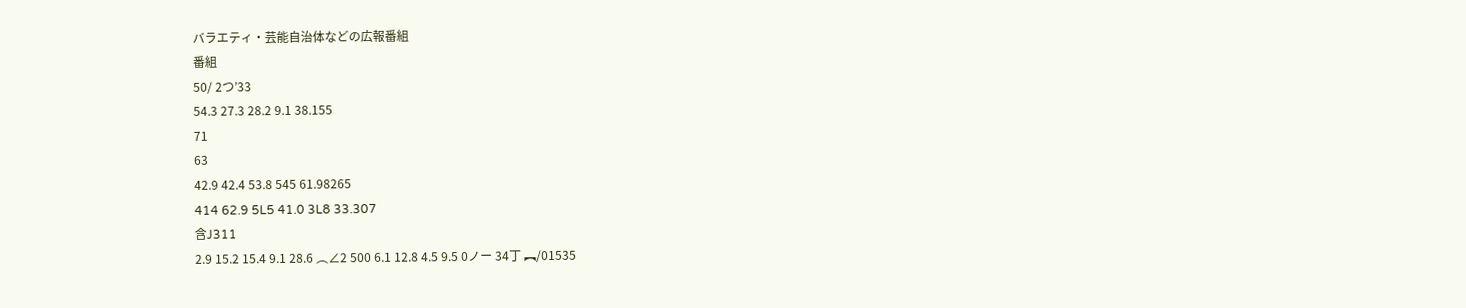バラエティ・芸能自治体などの広報番組
番組
50/ 2つ’33
54.3 27.3 28.2 9.1 38.155
71
63
42.9 42.4 53.8 545 61.98265
414 62.9 5L5 41.0 3L8 33.307
含J311
2.9 15.2 15.4 9.1 28.6 ︵∠2 500 6.1 12.8 4.5 9.5 0ノー 34丁 ︻/01535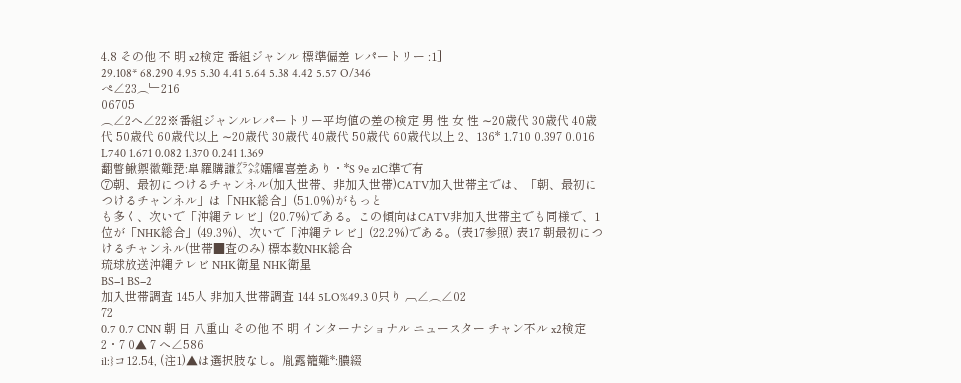4.8 その他 不 明 x2検定 番組ジャンル 標準偏差 レパートリー :1]
29.108* 68.290 4.95 5.30 4.41 5.64 5.38 4.42 5.57 O/346
ぺ∠23︵﹂216
06705
︵∠2へ∠22※番組ジャンルレパートリー平均値の差の検定 男 性 女 性 ∼20歳代 30歳代 40歳代 50歳代 60歳代以上 ∼20歳代 30歳代 40歳代 50歳代 60歳代以上 2、136* 1.710 0.397 0.016 L740 1.671 0.082 1.370 0.241 1.369
翻瞥鰍禦徽難琵:皐羅購謙㌘㌶嬬耀喜差あり・*S 9e zlC準で有
⑦朝、最初につけるチャンネル(加入世帯、非加入世帯)CATV加入世帯主では、「朝、最初につけるチャンネル」は「NHK総合」(51.0%)がもっと
も多く、次いで「沖縄テレビ」(20.7%)である。この傾向はCATV非加入世帯主でも同様で、1
位が「NHK総合」(49.3%)、次いで「沖縄テレビ」(22.2%)である。(表17参照) 表17 朝最初につけるチャンネル(世帯■査のみ) 標本数NHK総合
琉球放送沖縄テレビ NHK衛星 NHK衛星
BS−1 BS−2
加入世帯調査 145人 非加入世帯調査 144 5LO%49.3 0只り ︹∠︵∠02
72
0.7 0.7 CNN 朝 日 八重山 その他 不 明 インターナショナル ニュースター チャン不ル x2検定 2・7 0▲ 7 へ∠586
il:}コ12.54, (注1)▲は選択肢なし。胤露籠難*:膿綴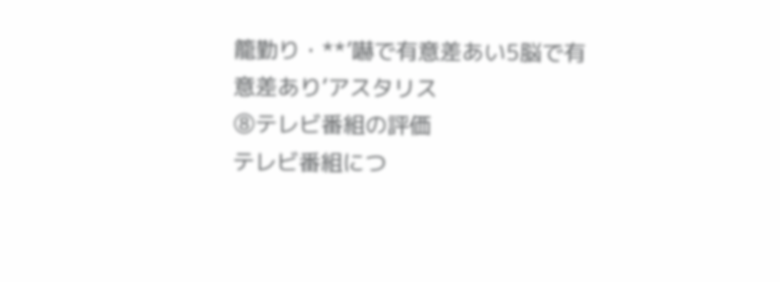籠勤り・**’嚇で有意差あい5脳で有意差あり’アスタリス
⑧テレビ番組の評価
テレビ番組につ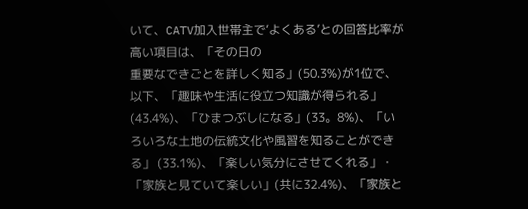いて、CATV加入世帯主で‘よくある’との回答比率が高い項目は、「その日の
重要なできごとを詳しく知る」(50.3%)が1位で、以下、「趣味や生活に役立つ知識が得られる」
(43.4%)、「ひまつぶしになる」(33。8%)、「いろいろな土地の伝統文化や風習を知ることができる」 (33.1%)、「楽しい気分にさせてくれる」・「家族と見ていて楽しい」(共に32.4%)、「家族と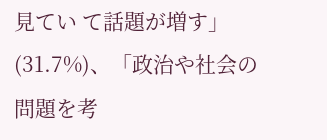見てい て話題が増す」(31.7%)、「政治や社会の問題を考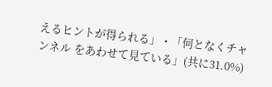えるヒントが得られる」・「何となくチャンネル をあわせて見ている」(共に31.0%)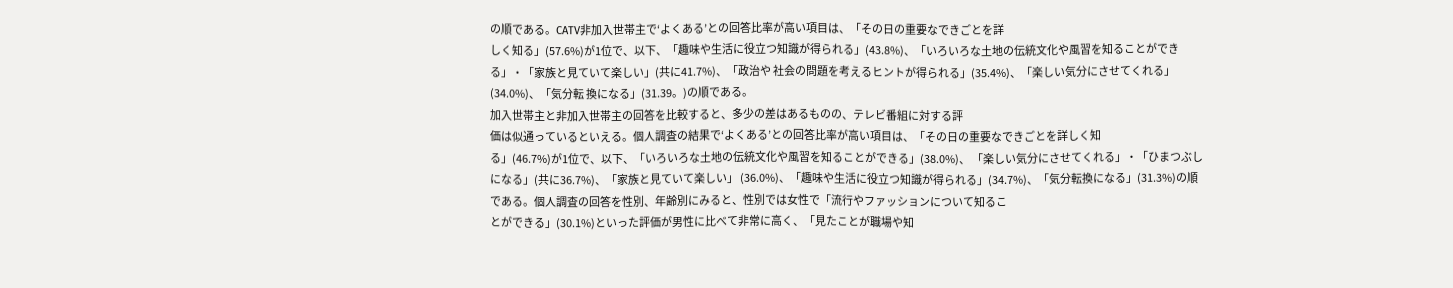の順である。CATV非加入世帯主で‘よくある’との回答比率が高い項目は、「その日の重要なできごとを詳
しく知る」(57.6%)が1位で、以下、「趣味や生活に役立つ知識が得られる」(43.8%)、「いろいろな土地の伝統文化や風習を知ることができる」・「家族と見ていて楽しい」(共に41.7%)、「政治や 社会の問題を考えるヒントが得られる」(35.4%)、「楽しい気分にさせてくれる」(34.0%)、「気分転 換になる」(31.39。)の順である。
加入世帯主と非加入世帯主の回答を比較すると、多少の差はあるものの、テレビ番組に対する評
価は似通っているといえる。個人調査の結果で‘よくある’との回答比率が高い項目は、「その日の重要なできごとを詳しく知
る」(46.7%)が1位で、以下、「いろいろな土地の伝統文化や風習を知ることができる」(38.0%)、 「楽しい気分にさせてくれる」・「ひまつぶしになる」(共に36.7%)、「家族と見ていて楽しい」 (36.0%)、「趣味や生活に役立つ知識が得られる」(34.7%)、「気分転換になる」(31.3%)の順である。個人調査の回答を性別、年齢別にみると、性別では女性で「流行やファッションについて知るこ
とができる」(30.1%)といった評価が男性に比べて非常に高く、「見たことが職場や知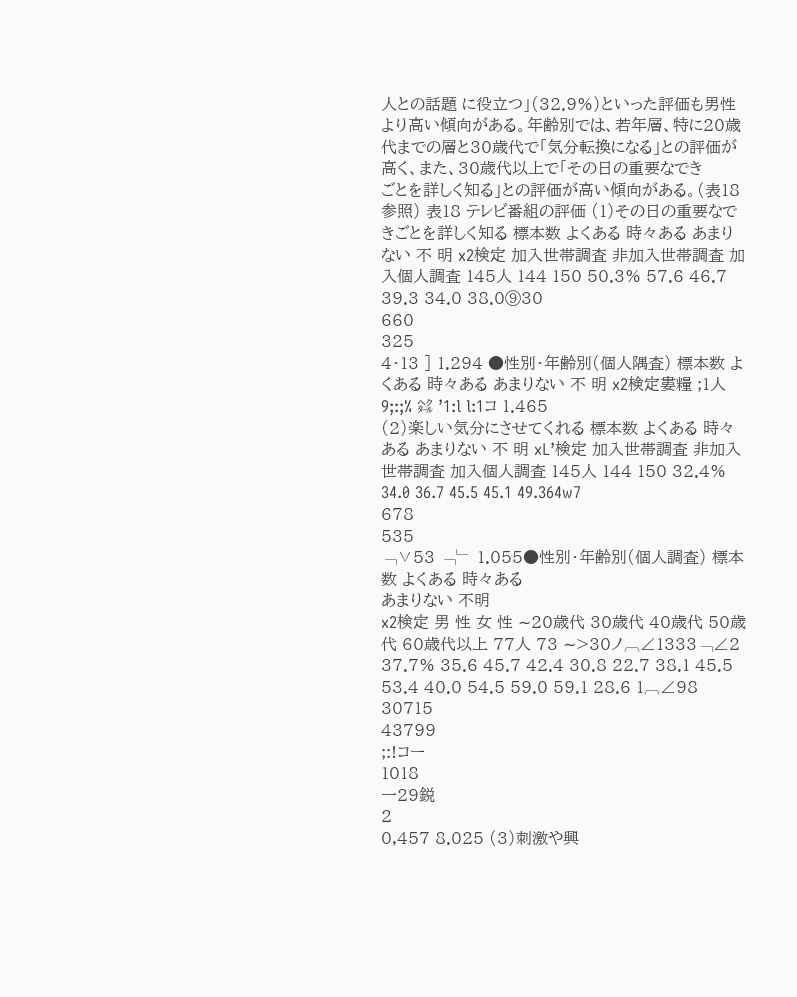人との話題 に役立つ」(32.9%)といった評価も男性より高い傾向がある。年齢別では、若年層、特に20歳代までの層と30歳代で「気分転換になる」との評価が高く、また、30歳代以上で「その日の重要なでき
ごとを詳しく知る」との評価が高い傾向がある。(表18参照) 表18 テレビ番組の評価 (1)その日の重要なできごとを詳しく知る 標本数 よくある 時々ある あまりない 不 明 x2検定 加入世帯調査 非加入世帯調査 加入個人調査 145人 144 150 50.3% 57.6 46.7 39.3 34.0 38.0⑨30
660
325
4・13 ] 1.294 ●性別・年齢別(個人隅査) 標本数 よくある 時々ある あまりない 不 明 x2検定婁糧 ;1人 9;:;% ㌶ ’1:l l:1コ 1.465
(2)楽しい気分にさせてくれる 標本数 よくある 時々ある あまりない 不 明 xL’検定 加入世帯調査 非加入世帯調査 加入個人調査 145人 144 150 32.4% 34.0 36.7 45.5 45.1 49.364w7
678
535
﹁∨53 ﹁﹂ 1.055●性別・年齢別(個人調査) 標本数 よくある 時々ある
あまりない 不明
x2検定 男 性 女 性 ∼20歳代 30歳代 40歳代 50歳代 60歳代以上 77人 73 ∼>30ノ︹∠1333﹁∠2
37.7% 35.6 45.7 42.4 30.8 22.7 38.1 45.5 53.4 40.0 54.5 59.0 59.1 28.6 1︹∠98
30715
43799
;:!コー
1018
一29鋭
2
0,457 8.025 (3)刺激や興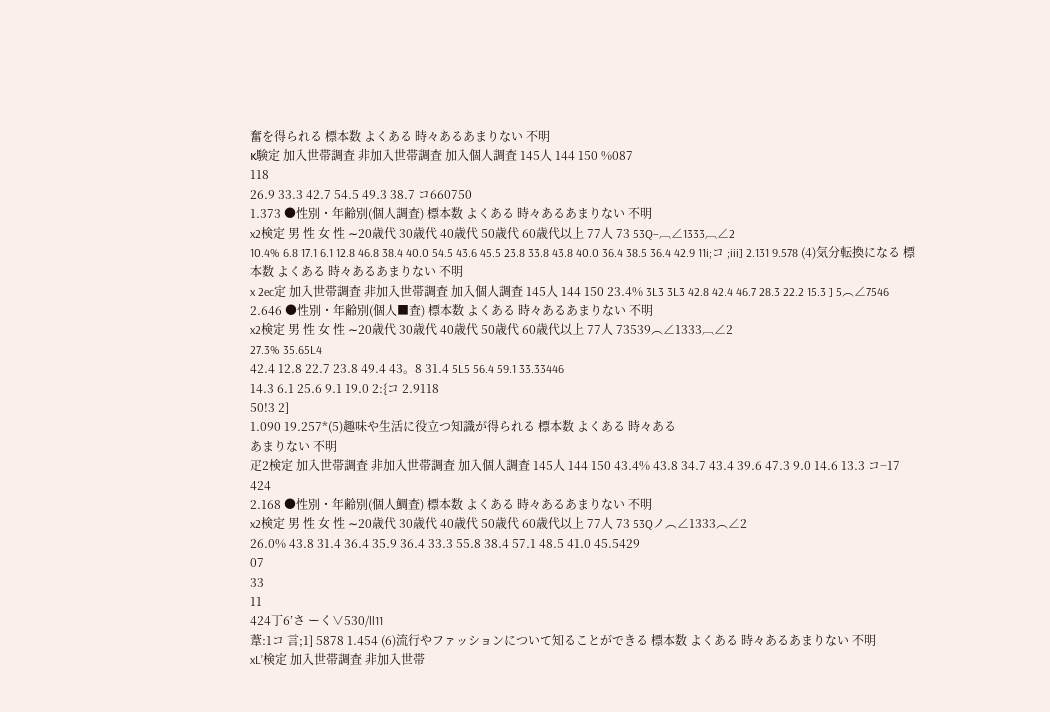奮を得られる 標本数 よくある 時々あるあまりない 不明
κ験定 加入世帯調査 非加入世帯調査 加入個人調査 145人 144 150 %087
118
26.9 33.3 42.7 54.5 49.3 38.7 コ660750
1.373 ●性別・年齢別(個人調査) 標本数 よくある 時々あるあまりない 不明
x2検定 男 性 女 性 ∼20歳代 30歳代 40歳代 50歳代 60歳代以上 77人 73 53Q−︹∠1333︹∠2
10.4% 6.8 17.1 6.1 12.8 46.8 38.4 40.0 54.5 43.6 45.5 23.8 33.8 43.8 40.0 36.4 38.5 36.4 42.9 11i;コ ;iii] 2.131 9.578 (4)気分転換になる 標本数 よくある 時々あるあまりない 不明
x 2ec定 加入世帯調査 非加入世帯調査 加入個人調査 145人 144 150 23.4% 3L3 3L3 42.8 42.4 46.7 28.3 22.2 15.3 ] 5︵∠7546
2.646 ●性別・年齢別(個人■査) 標本数 よくある 時々あるあまりない 不明
x2検定 男 性 女 性 ∼20歳代 30歳代 40歳代 50歳代 60歳代以上 77人 73539︵∠1333︹∠2
27.3% 35.65L4
42.4 12.8 22.7 23.8 49.4 43。8 31.4 5L5 56.4 59.1 33.33446
14.3 6.1 25.6 9.1 19.0 2:{コ 2.9118
50!3 2]
1.090 19.257*(5)趣味や生活に役立つ知識が得られる 標本数 よくある 時々ある
あまりない 不明
疋2検定 加入世帯調査 非加入世帯調査 加入個人調査 145人 144 150 43.4% 43.8 34.7 43.4 39.6 47.3 9.0 14.6 13.3 コ−17
424
2.168 ●性別・年齢別(個人鯛査) 標本数 よくある 時々あるあまりない 不明
x2検定 男 性 女 性 ∼20歳代 30歳代 40歳代 50歳代 60歳代以上 77人 73 53Qノ︵∠1333︵∠2
26.0% 43.8 31.4 36.4 35.9 36.4 33.3 55.8 38.4 57.1 48.5 41.0 45.5429
07
33
11
424丁6’さ ーく∨530/ll11
葦:1コ 言;1] 5878 1.454 (6)流行やファッションについて知ることができる 標本数 よくある 時々あるあまりない 不明
xL’検定 加入世帯調査 非加入世帯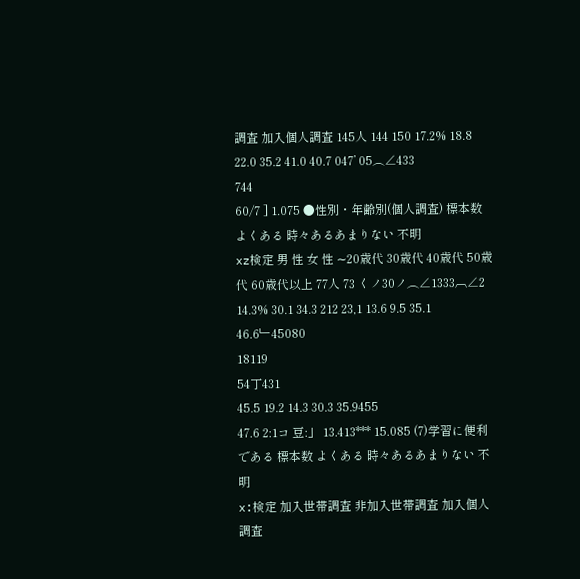調査 加入個人調査 145人 144 150 17.2% 18.8 22.0 35.2 41.0 40.7 047’ 05︵∠433
744
60/7 ] 1.075 ●性別・年齢別(個人調査) 標本数 よくある 時々あるあまりない 不明
xz検定 男 性 女 性 ∼20歳代 30歳代 40歳代 50歳代 60歳代以上 77人 73 くノ30ノ︵∠1333︹∠2
14.3% 30.1 34.3 212 23,1 13.6 9.5 35.1 46.6﹂45080
18119
54丁431
45.5 19.2 14.3 30.3 35.9455
47.6 2:1コ 豆:」 13.413*** 15.085 (7)学習に便利である 標本数 よくある 時々あるあまりない 不明
x:検定 加入世帯調査 非加入世帯調査 加入個人調査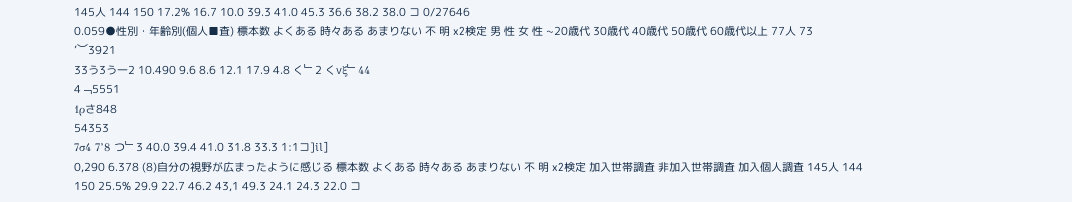145人 144 150 17.2% 16.7 10.0 39.3 41.0 45.3 36.6 38.2 38.0 コ 0/27646
0.059●性別・年齢別(個人■査) 標本数 よくある 時々ある あまりない 不 明 x2検定 男 性 女 性 ∼20歳代 30歳代 40歳代 50歳代 60歳代以上 77人 73
’︶3921
33う3う一2 10.490 9.6 8.6 12.1 17.9 4.8 く﹂2 く∨ξ﹂44
4﹁5551
1ρさ848
54353
7σ4 7’8 つ﹂3 40.0 39.4 41.0 31.8 33.3 1:1コ]il]
0,290 6.378 (8)自分の視野が広まったように感じる 標本数 よくある 時々ある あまりない 不 明 x2検定 加入世帯調査 非加入世帯調査 加入個人調査 145人 144 150 25.5% 29.9 22.7 46.2 43,1 49.3 24.1 24.3 22.0 コ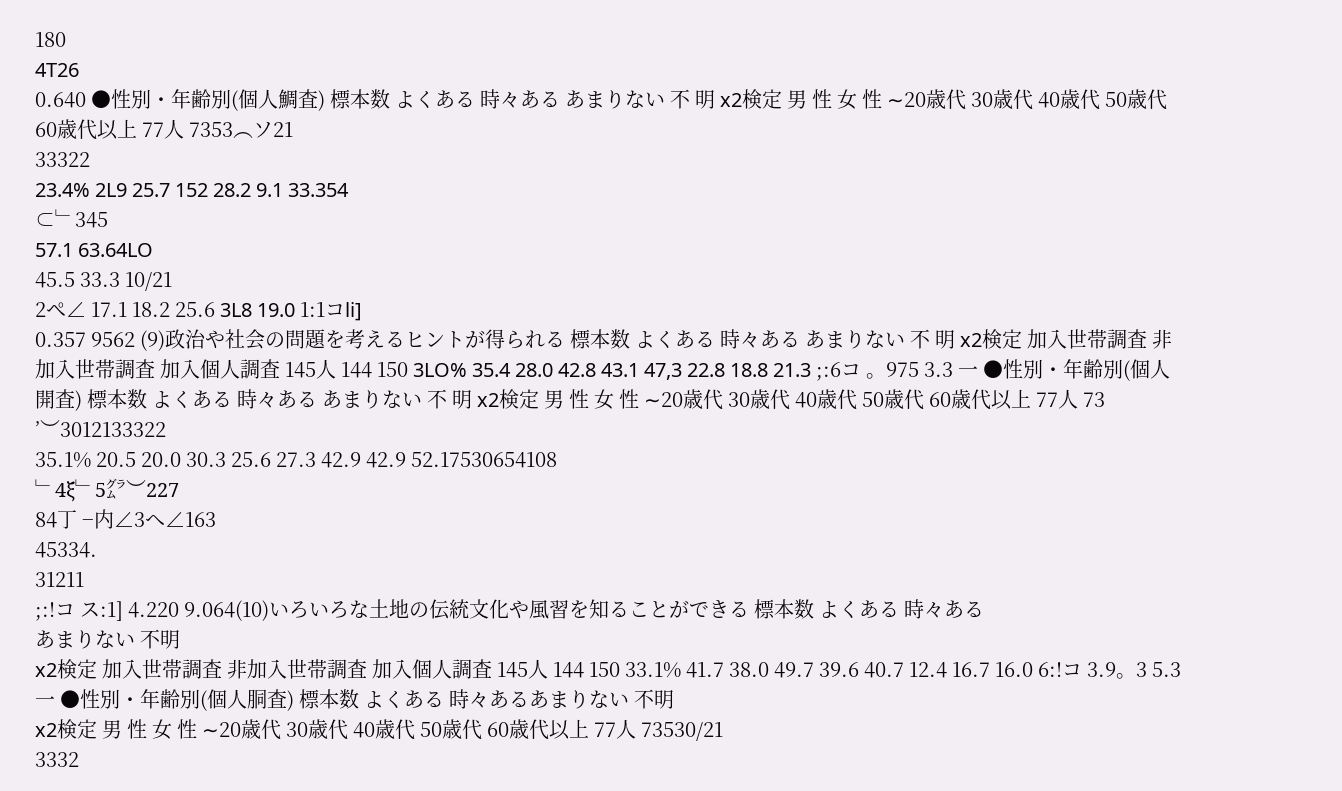180
4T26
0.640 ●性別・年齢別(個人鯛査) 標本数 よくある 時々ある あまりない 不 明 x2検定 男 性 女 性 ∼20歳代 30歳代 40歳代 50歳代 60歳代以上 77人 7353︵ソ21
33322
23.4% 2L9 25.7 152 28.2 9.1 33.354
⊂﹂345
57.1 63.64LO
45.5 33.3 10/21
2ぺ∠ 17.1 18.2 25.6 3L8 19.0 1:1コli]
0.357 9562 (9)政治や社会の問題を考えるヒントが得られる 標本数 よくある 時々ある あまりない 不 明 x2検定 加入世帯調査 非加入世帯調査 加入個人調査 145人 144 150 3LO% 35.4 28.0 42.8 43.1 47,3 22.8 18.8 21.3 ;:6コ 。975 3.3 一 ●性別・年齢別(個人開査) 標本数 よくある 時々ある あまりない 不 明 x2検定 男 性 女 性 ∼20歳代 30歳代 40歳代 50歳代 60歳代以上 77人 73 ’︶3012133322
35.1% 20.5 20.0 30.3 25.6 27.3 42.9 42.9 52.17530654108
﹂4ξ﹂5㌘︶227
84丁 −内∠3へ∠163
45334.
31211
;:!コ ス:1] 4.220 9.064(10)いろいろな土地の伝統文化や風習を知ることができる 標本数 よくある 時々ある
あまりない 不明
x2検定 加入世帯調査 非加入世帯調査 加入個人調査 145人 144 150 33.1% 41.7 38.0 49.7 39.6 40.7 12.4 16.7 16.0 6:!コ 3.9。3 5.3 一 ●性別・年齢別(個人胴査) 標本数 よくある 時々あるあまりない 不明
x2検定 男 性 女 性 ∼20歳代 30歳代 40歳代 50歳代 60歳代以上 77人 73530/21
3332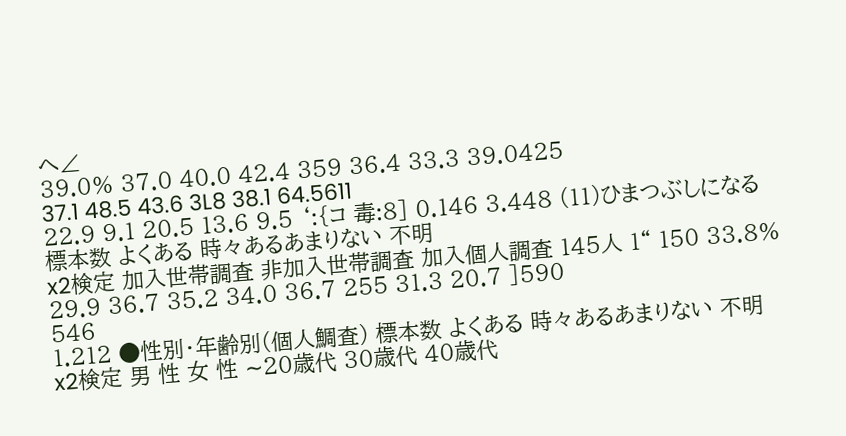へ∠
39.0% 37.0 40.0 42.4 359 36.4 33.3 39.0425
37.1 48.5 43.6 3L8 38.1 64.5611
22.9 9.1 20.5 13.6 9.5 ‘:{コ 毒:8] 0.146 3.448 (11)ひまつぶしになる 標本数 よくある 時々あるあまりない 不明
x2検定 加入世帯調査 非加入世帯調査 加入個人調査 145人 1“ 150 33.8% 29.9 36.7 35.2 34.0 36.7 255 31.3 20.7 ]590
546
1.212 ●性別・年齢別(個人鯛査) 標本数 よくある 時々あるあまりない 不明
x2検定 男 性 女 性 ∼20歳代 30歳代 40歳代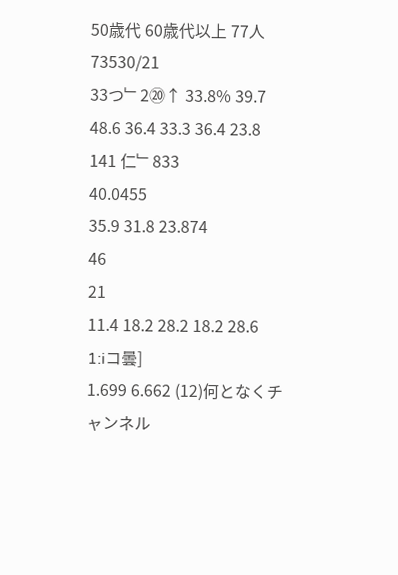50歳代 60歳代以上 77人 73530/21
33つ﹂2⑳↑ 33.8% 39.7 48.6 36.4 33.3 36.4 23.8 141 仁﹂833
40.0455
35.9 31.8 23.874
46
21
11.4 18.2 28.2 18.2 28.6 1:iコ曇]
1.699 6.662 (12)何となくチャンネル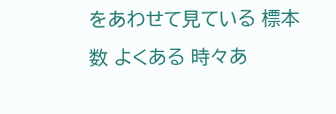をあわせて見ている 標本数 よくある 時々あ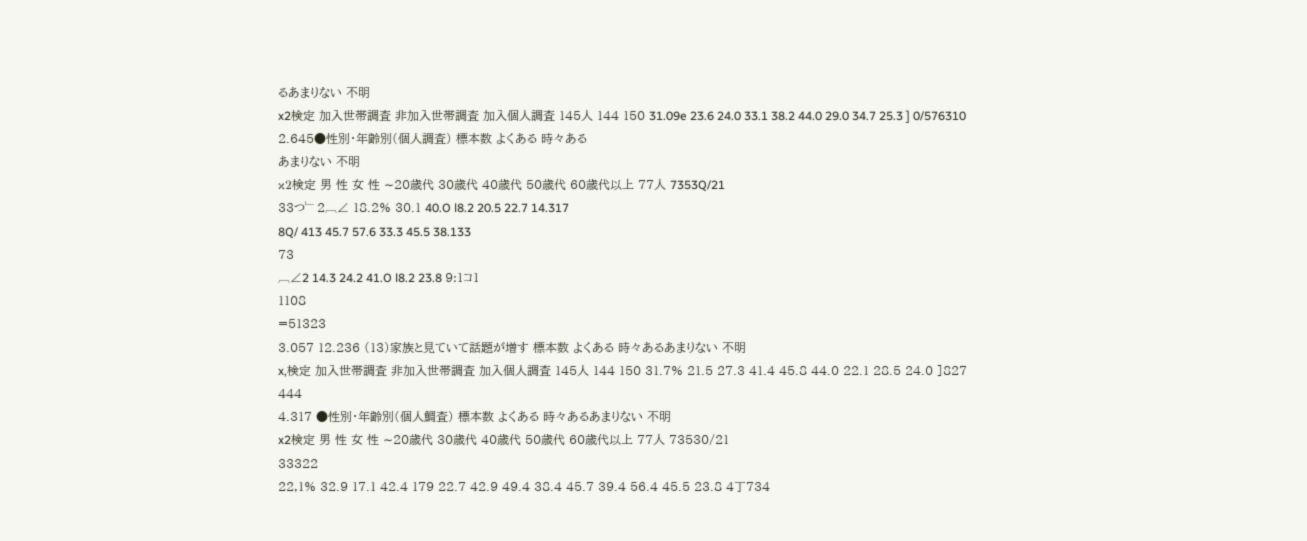るあまりない 不明
x2検定 加入世帯調査 非加入世帯調査 加入個人調査 145人 144 150 31.09e 23.6 24.0 33.1 38.2 44.0 29.0 34.7 25.3 ] 0/576310
2.645●性別・年齢別(個人調査) 標本数 よくある 時々ある
あまりない 不明
κ2検定 男 性 女 性 ∼20歳代 30歳代 40歳代 50歳代 60歳代以上 77人 7353Q/21
33つ﹂2︹∠ 18.2% 30.1 40.O l8.2 20.5 22.7 14.317
8Q/ 413 45.7 57.6 33.3 45.5 38.133
73
︹∠2 14.3 24.2 41.O l8.2 23.8 9:1コ1
1108
=51323
3.057 12.236 (13)家族と見ていて話題が増す 標本数 よくある 時々あるあまりない 不明
x,検定 加入世帯調査 非加入世帯調査 加入個人調査 145人 144 150 31.7% 21.5 27.3 41.4 45.8 44.0 22.1 28.5 24.0 ]827
444
4.317 ●性別・年齢別(個人鯛査) 標本数 よくある 時々あるあまりない 不明
x2検定 男 性 女 性 ∼20歳代 30歳代 40歳代 50歳代 60歳代以上 77人 73530/21
33322
22,1% 32.9 17.1 42.4 179 22.7 42.9 49.4 38.4 45.7 39.4 56.4 45.5 23.8 4丁734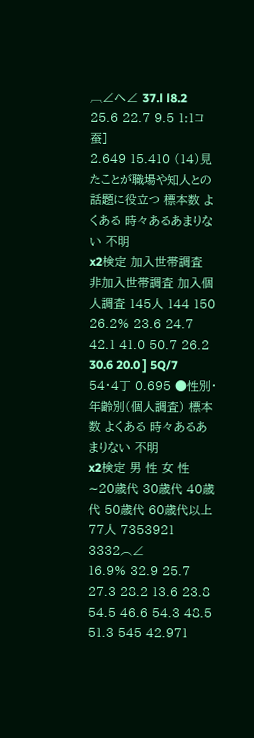︹∠へ∠ 37.l l8.2 25.6 22.7 9.5 1:1コ蚕]
2.649 15.410 (14)見たことが職場や知人との話題に役立つ 標本数 よくある 時々あるあまりない 不明
x2検定 加入世帯調査 非加入世帯調査 加入個人調査 145人 144 150 26.2% 23.6 24.7 42.1 41.0 50.7 26.2 30.6 20.0 ] 5Q/7 54・4丁 0.695 ●性別・年齢別(個人調査) 標本数 よくある 時々あるあまりない 不明
x2検定 男 性 女 性 ∼20歳代 30歳代 40歳代 50歳代 60歳代以上 77人 7353921
3332︵∠
16.9% 32.9 25.7 27.3 28.2 13.6 23.8 54.5 46.6 54.3 48.5 51.3 545 42.971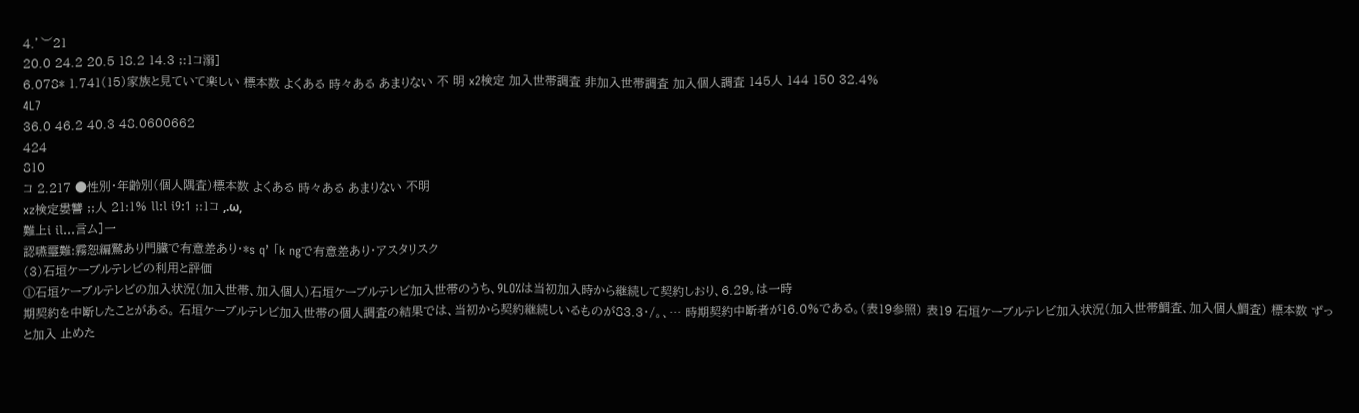4.’︶21
20.0 24.2 20.5 18.2 14.3 ;:1コ溺]
6.078* 1.741(15)家族と見ていて楽しい 標本数 よくある 時々ある あまりない 不 明 x2検定 加入世帯調査 非加入世帯調査 加入個人調査 145人 144 150 32.4%
4L7
36.0 46.2 40.3 48.0600662
424
810
コ 2.217 ●性別・年齢別(個人隅査)標本数 よくある 時々ある あまりない 不明
xz検定婁讐 ;;人 21:1% ll:l i9:1 ;:1コ ,.ω,
難上i il…言ム]一
認嚥璽難:霧恕編鷲あり門臓で有意差あり・*s q’ 「k ngで有意差あり・アスタリスク
(3)石垣ケーブルテレビの利用と評価
①石垣ケーブルテレビの加入状況(加入世帯、加入個人)石垣ケーブルテレビ加入世帯のうち、9LO%は当初加入時から継続して契約しおり、6.29。は一時
期契約を中断したことがある。 石垣ケーブルテレビ加入世帯の個人調査の結果では、当初から契約継続しいるものが83.3・/。、… 時期契約中断者が16.0%である。(表19参照) 表19 石垣ケーブルテレビ加入状況(加入世帯鯛査、加入個人鯛査) 標本数 ずっと加入 止めた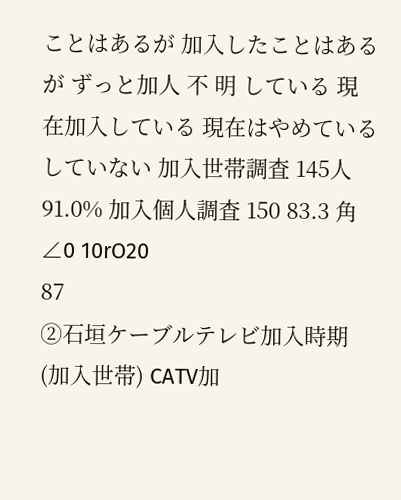ことはあるが 加入したことはあるが ずっと加人 不 明 している 現在加入している 現在はやめている していない 加入世帯調査 145人 91.0% 加入個人調査 150 83.3 角∠0 10rO20
87
②石垣ケーブルテレビ加入時期(加入世帯) CATV加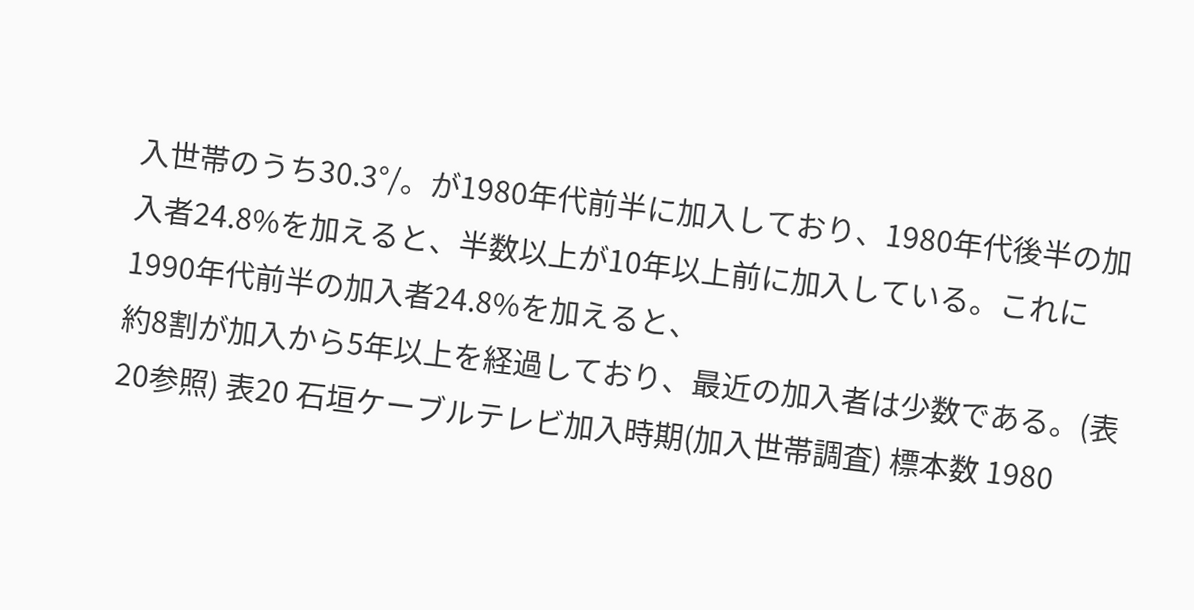入世帯のうち30.3°/。が1980年代前半に加入しており、1980年代後半の加入者24.8%を加えると、半数以上が10年以上前に加入している。これに1990年代前半の加入者24.8%を加えると、
約8割が加入から5年以上を経過しており、最近の加入者は少数である。(表20参照) 表20 石垣ケーブルテレビ加入時期(加入世帯調査) 標本数 1980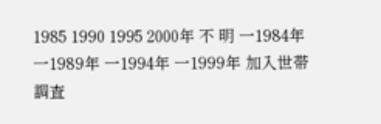1985 1990 1995 2000年 不 明 一1984年 一1989年 一1994年 一1999年 加入世帯調査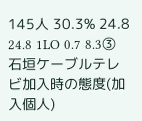145人 30.3% 24.8 24.8 1LO 0.7 8.3③石垣ケーブルテレビ加入時の態度(加入個人)